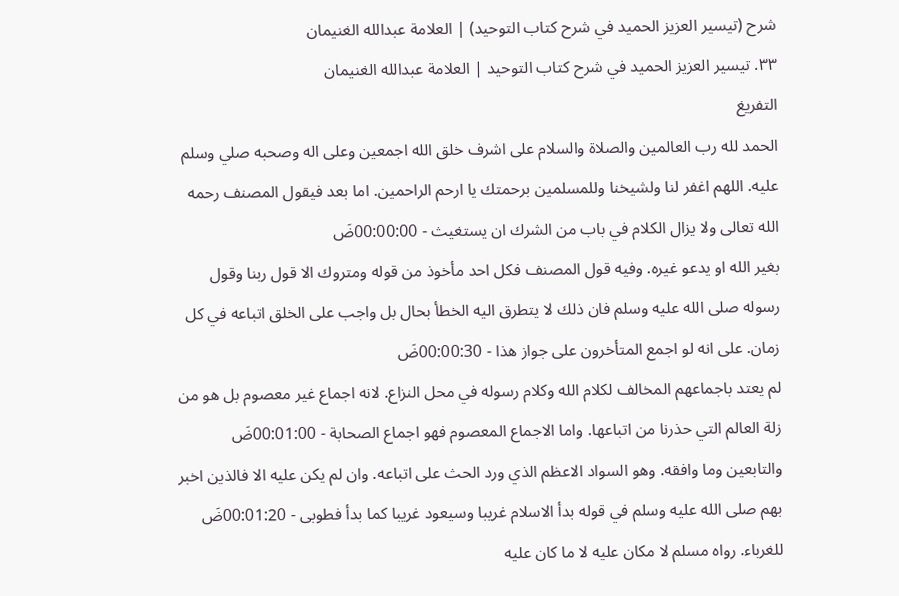شرح (تيسير العزيز الحميد في شرح كتاب التوحيد) | العلامة عبدالله الغنيمان
٣٣. تيسير العزيز الحميد في شرح كتاب التوحيد | العلامة عبدالله الغنيمان
التفريغ
الحمد لله رب العالمين والصلاة والسلام على اشرف خلق الله اجمعين وعلى اله وصحبه صلي وسلم عليه. اللهم اغفر لنا ولشيخنا وللمسلمين برحمتك يا ارحم الراحمين. اما بعد فيقول المصنف رحمه الله تعالى ولا يزال الكلام في باب من الشرك ان يستغيث - 00:00:00ضَ
بغير الله او يدعو غيره. وفيه قول المصنف فكل احد مأخوذ من قوله ومتروك الا قول ربنا وقول رسوله صلى الله عليه وسلم فان ذلك لا يتطرق اليه الخطأ بحال بل واجب على الخلق اتباعه في كل زمان. على انه لو اجمع المتأخرون على جواز هذا - 00:00:30ضَ
لم يعتد باجماعهم المخالف لكلام الله وكلام رسوله في محل النزاع. لانه اجماع غير معصوم بل هو من زلة العالم التي حذرنا من اتباعها. واما الاجماع المعصوم فهو اجماع الصحابة - 00:01:00ضَ
والتابعين وما وافقه. وهو السواد الاعظم الذي ورد الحث على اتباعه. وان لم يكن عليه الا فالذين اخبر بهم صلى الله عليه وسلم في قوله بدأ الاسلام غريبا وسيعود غريبا كما بدأ فطوبى - 00:01:20ضَ
للغرباء. رواه مسلم لا مكان عليه لا ما كان عليه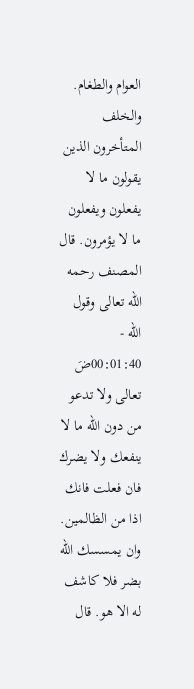العوام والطغام. والخلف المتأخرون الذين يقولون ما لا يفعلون ويفعلون ما لا يؤمرون. قال المصنف رحمه الله تعالى وقول الله - 00:01:40ضَ
تعالى ولا تدعو من دون الله ما لا ينفعك ولا يضرك فان فعلت فانك اذا من الظالمين. وان يمسسك الله بضر فلا كاشف له الا هو. قال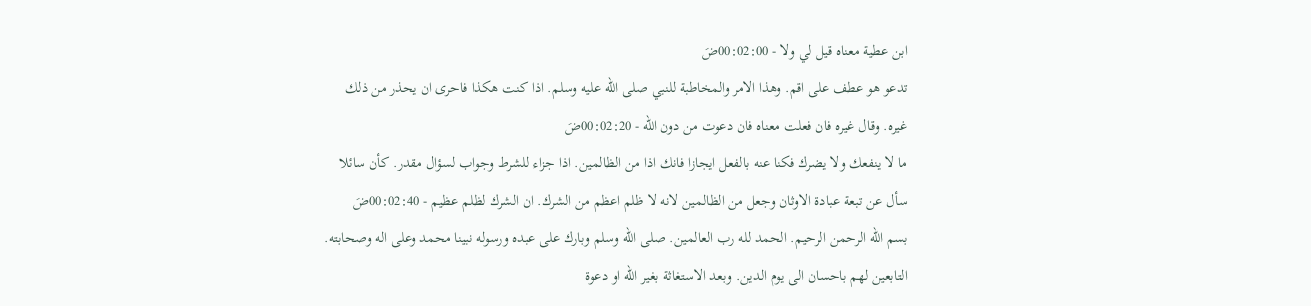ابن عطية معناه قيل لي ولا - 00:02:00ضَ
تدعو هو عطف على اقم. وهذا الامر والمخاطبة للنبي صلى الله عليه وسلم. اذا كنت هكذا فاحرى ان يحذر من ذلك غيره. وقال غيره فان فعلت معناه فان دعوت من دون الله - 00:02:20ضَ
ما لا ينفعك ولا يضرك فكنا عنه بالفعل ايجازا فانك اذا من الظالمين. اذا جزاء للشرط وجواب لسؤال مقدر. كأن سائلا سأل عن تبعة عبادة الاوثان وجعل من الظالمين لانه لا ظلم اعظم من الشرك. ان الشرك لظلم عظيم - 00:02:40ضَ
بسم الله الرحمن الرحيم. الحمد لله رب العالمين. صلى الله وسلم وبارك على عبده ورسوله نبينا محمد وعلى اله وصحابته. التابعين لهم باحسان الى يوم الدين. وبعد الاستغاثة بغير الله او دعوة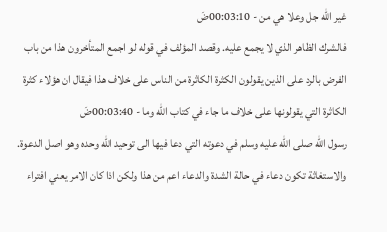غير الله جل وعلا هي من - 00:03:10ضَ
فالشرك الظاهر الذي لا يجمع عليه. وقصد المؤلف في قوله لو اجمع المتأخرون هذا من باب الفرض بالرد على الذين يقولون الكثرة الكاثرة من الناس على خلاف هذا فيقال ان هؤلاء كثرة الكاثرة التي يقولونها على خلاف ما جاء في كتاب الله وما - 00:03:40ضَ
رسول الله صلى الله عليه وسلم في دعوته التي دعا فيها الى توحيد الله وحده وهو اصل الدعوة. والاستغاثة تكون دعاء في حالة الشدة والدعاء اعم من هذا ولكن اذا كان الامر يعني افتراء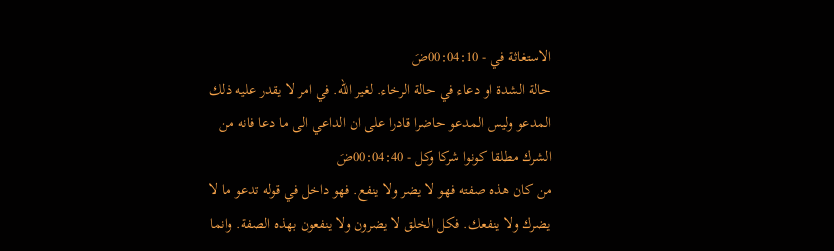الاستغاثة في - 00:04:10ضَ
حالة الشدة او دعاء في حالة الرخاء. لغير الله. في امر لا يقدر عليه ذلك المدعو وليس المدعو حاضرا قادرا على ان الداعي الى ما دعا فانه من الشرك مطلقا كونوا شركا وكل - 00:04:40ضَ
من كان هذه صفته فهو لا يضر ولا ينفع. فهو داخل في قوله تدعو ما لا يضرك ولا ينفعك. فكل الخلق لا يضرون ولا ينفعون بهذه الصفة. وانما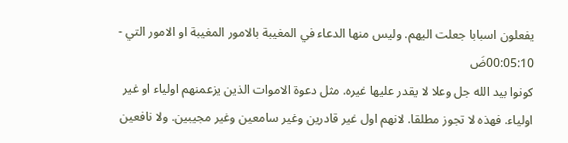يفعلون اسبابا جعلت اليهم. وليس منها الدعاء في المغيبة بالامور المغيبة او الامور التي - 00:05:10ضَ
كونوا بيد الله جل وعلا لا يقدر عليها غيره. مثل دعوة الاموات الذين يزعمنهم اولياء او غير اولياء. فهذه لا تجوز مطلقا. لانهم اول غير قادرين وغير سامعين وغير مجيبين. ولا نافعين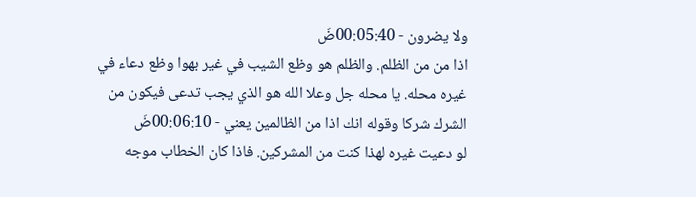ولا يضرون - 00:05:40ضَ
اذا من من الظلم. والظلم هو وظع الشيب في غير بهوا وظع دعاء في غيره محله. يا محله جل وعلا الله هو الذي يجب تدعى فيكون من الشرك شركا وقوله انك اذا من الظالمين يعني - 00:06:10ضَ
لو دعيت غيره لهذا كنت من المشركين. فاذا كان الخطاب موجه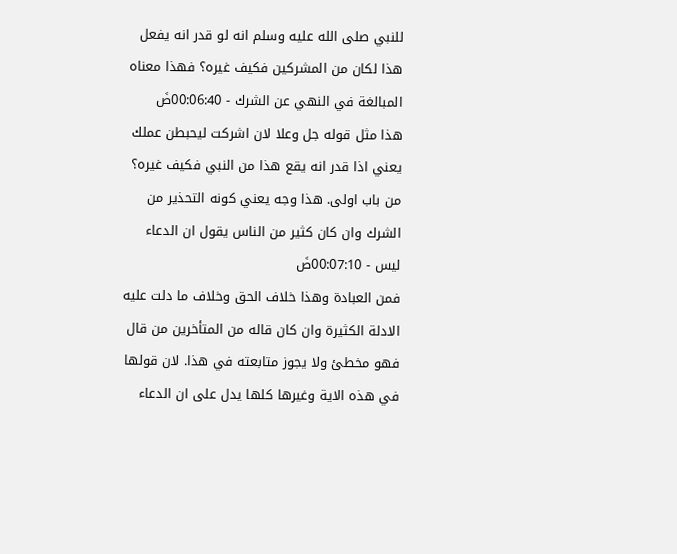للنبي صلى الله عليه وسلم انه لو قدر انه يفعل هذا لكان من المشركين فكيف غيره؟ فهذا معناه المبالغة في النهي عن الشرك - 00:06:40ضَ
هذا مثل قوله جل وعلا لان اشركت ليحبطن عملك يعني اذا قدر انه يقع هذا من النبي فكيف غيره؟ من باب اولى. هذا وجه يعني كونه التحذير من الشرك وان كان كثير من الناس يقول ان الدعاء ليس - 00:07:10ضَ
فمن العبادة وهذا خلاف الحق وخلاف ما دلت عليه الادلة الكثيرة وان كان قاله من المتأخرين من قال فهو مخطئ ولا يجوز متابعته في هذا. لان قولها في هذه الاية وغيرها كلها يدل على ان الدعاء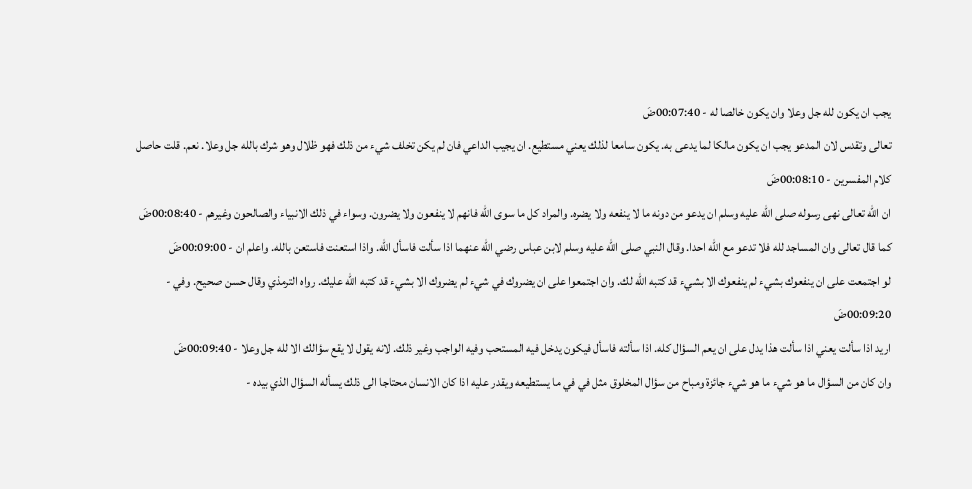يجب ان يكون لله جل وعلا وان يكون خالصا له - 00:07:40ضَ
تعالى وتقدس لان المدعو يجب ان يكون مالكا لما يدعى به. يكون سامعا لذلك يعني مستطيع. ان يجيب الداعي فان لم يكن تخلف شيء من ذلك فهو ظلال وهو شرك بالله جل وعلا. نعم. قلت حاصل كلام المفسرين - 00:08:10ضَ
ان الله تعالى نهى رسوله صلى الله عليه وسلم ان يدعو من دونه ما لا ينفعه ولا يضره. والمراد كل ما سوى الله فانهم لا ينفعون ولا يضرون. وسواء في ذلك الانبياء والصالحون وغيرهم - 00:08:40ضَ
كما قال تعالى وان المساجد لله فلا تدعو مع الله احدا. وقال النبي صلى الله عليه وسلم لابن عباس رضي الله عنهما اذا سألت فاسأل الله. واذا استعنت فاستعن بالله. واعلم ان - 00:09:00ضَ
لو اجتمعت على ان ينفعوك بشيء لم ينفعوك الا بشيء قد كتبه الله لك. وان اجتمعوا على ان يضروك في شيء لم يضروك الا بشيء قد كتبه الله عليك. رواه الترمذي وقال حسن صحيح. وفي - 00:09:20ضَ
اريد اذا سألت يعني اذا سألت هذا يدل على ان يعم السؤال كله. اذا سألته فاسأل فيكون يدخل فيه المستحب وفيه الواجب وغير ذلك. لانه يقول لا يقع سؤالك الا لله جل وعلا - 00:09:40ضَ
وان كان من السؤال ما هو شيء ما هو شيء جائزة ومباح من سؤال المخلوق مثل في في ما يستطيعه ويقدر عليه اذا كان الانسان محتاجا الى ذلك يسأله السؤال الذي بيده -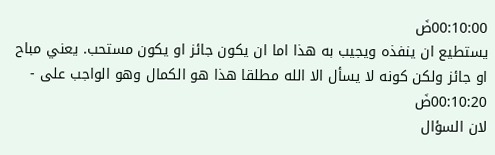00:10:00ضَ
يستطيع ان ينفذه ويجيب به هذا اما ان يكون جائز او يكون مستحب. يعني مباح او جائز ولكن كونه لا يسأل الا الله مطلقا هذا هو الكمال وهو الواجب على - 00:10:20ضَ
لان السؤال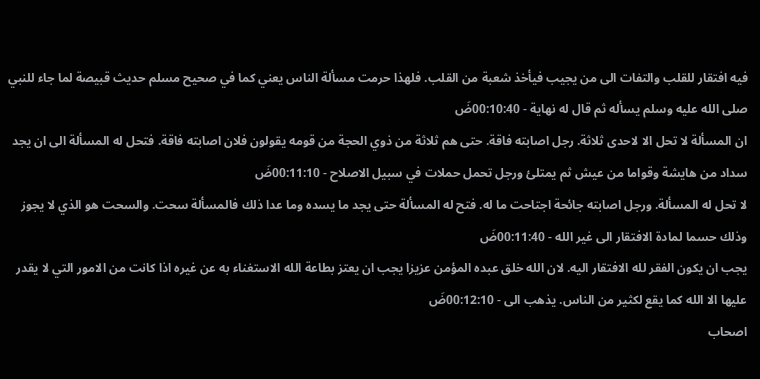فيه افتقار للقلب والتفات الى من يجيب فيأخذ شعبة من القلب. فلهذا حرمت مسألة الناس يعني كما في صحيح مسلم حديث قبيصة لما جاء للنبي صلى الله عليه وسلم يسأله ثم قال له نهاية - 00:10:40ضَ
ان المسألة لا تحل الا لاحدى ثلاثة. رجل اصابته فاقة. حتى هم ثلاثة من ذوي الحجة من قومه يقولون فلان اصابته فاقة. فتحل له المسألة الى ان يجد سداد من هايشة وقواما من عيش ثم يمتلئ ورجل تحمل حملات في سبيل الاصلاح - 00:11:10ضَ
لا تحل له المسألة. ورجل اصابته جائحة اجتاحت ما له. فتح له المسألة حتى يجد ما يسده وما عدا ذلك فالمسألة سحت. والسحت هو الذي لا يجوز وذلك حسما لمادة الافتقار الى غير الله - 00:11:40ضَ
يجب ان يكون الفقر لله الافتقار اليه. لان الله خلق عبده المؤمن عزيزا يجب ان يعتز بطاعة الله الاستغناء به عن غيره اذا كانت من الامور التي لا يقدر عليها الا الله كما يقع لكثير من الناس. يذهب الى - 00:12:10ضَ
اصحاب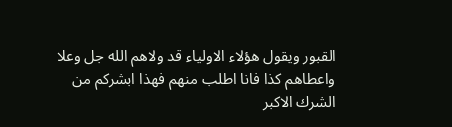القبور ويقول هؤلاء الاولياء قد ولاهم الله جل وعلا واعطاهم كذا فانا اطلب منهم فهذا ابشركم من الشرك الاكبر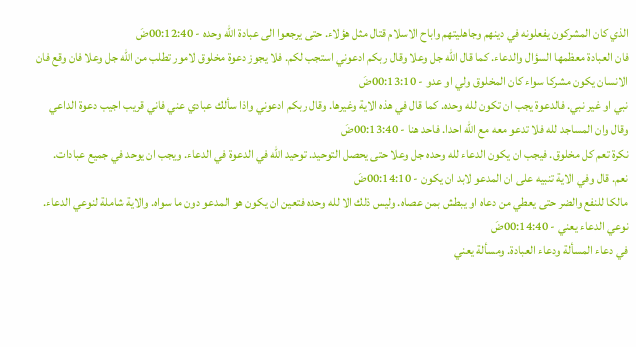الذي كان المشركون يفعلونه في دينهم وجاهليتهم واباح الاسلام قتال مثل هؤلاء. حتى يرجعوا الى عبادة الله وحده - 00:12:40ضَ
فان العبادة معظمها السؤال والدعاء. كما قال الله جل وعلا وقال ربكم ادعوني استجب لكم. فلا يجوز دعوة مخلوق لامور تطلب من الله جل وعلا فان وقع فان الانسان يكون مشركا سواء كان المخلوق ولي او عدو - 00:13:10ضَ
نبي او غير نبي. فالدعوة يجب ان تكون لله وحده. كما قال في هذه الاية وغيرها. وقال ربكم ادعوني واذا سألك عبادي عني فاني قريب اجيب دعوة الداعي وقال وان المساجد لله فلا تدعو معه مع الله احدا. فاحد هنا - 00:13:40ضَ
نكرة تعم كل مخلوق. فيجب ان يكون الدعاء لله وحده جل وعلا حتى يحصل التوحيد. توحيد الله في الدعوة في الدعاء. ويجب ان يوحد في جميع عبادات. نعم. قال وفي الاية تنبيه على ان المدعو لابد ان يكون - 00:14:10ضَ
مالكا للنفع والضر حتى يعطي من دعاه او يبطش بمن عصاه. وليس ذلك الا لله وحده فتعين ان يكون هو المدعو دون ما سواه. والاية شاملة لنوعي الدعاء. نوعي الدعاء يعني - 00:14:40ضَ
في دعاء المسألة ودعاء العبادة. ومسألة يعني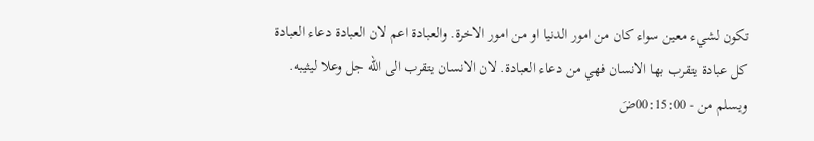تكون لشيء معين سواء كان من امور الدنيا او من امور الاخرة. والعبادة اعم لان العبادة دعاء العبادة كل عبادة يتقرب بها الانسان فهي من دعاء العبادة. لان الانسان يتقرب الى الله جل وعلا ليثيبه. ويسلم من - 00:15:00ضَ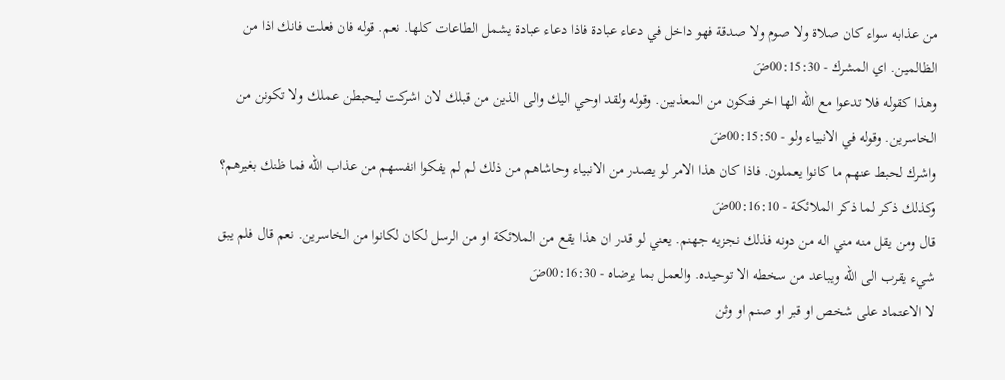من عذابه سواء كان صلاة ولا صوم ولا صدقة فهو داخل في دعاء عبادة فاذا دعاء عبادة يشمل الطاعات كلها. نعم. قوله فان فعلت فانك اذا من الظالمين. اي المشرك - 00:15:30ضَ
وهذا كقوله فلا تدعوا مع الله الها اخر فتكون من المعذبين. وقوله ولقد اوحي اليك والى الذين من قبلك لان اشركت ليحبطن عملك ولا تكونن من الخاسرين. وقوله في الانبياء ولو - 00:15:50ضَ
واشرك لحبط عنهم ما كانوا يعملون. فاذا كان هذا الامر لو يصدر من الانبياء وحاشاهم من ذلك لم لم يفكوا انفسهم من عذاب الله فما ظنك بغيرهم؟ وكذلك ذكر لما ذكر الملائكة - 00:16:10ضَ
قال ومن يقل منه مني اله من دونه فذلك نجزيه جهنم. يعني لو قدر ان هذا يقع من الملائكة او من الرسل لكان لكانوا من الخاسرين. نعم قال فلم يبق شيء يقرب الى الله ويباعد من سخطه الا توحيده. والعمل بما يرضاه - 00:16:30ضَ
لا الاعتماد على شخص او قبر او صنم او وثن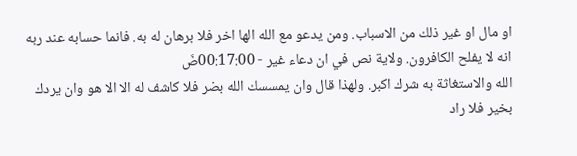او مال او غير ذلك من الاسباب. ومن يدعو مع الله الها اخر فلا برهان له به. فانما حسابه عند ربه انه لا يفلح الكافرون. ولاية نص في ان دعاء غير - 00:17:00ضَ
الله والاستغاثة به شرك اكبر. ولهذا قال وان يمسسك الله بضر فلا كاشف له الا الا هو وان يردك بخير فلا راد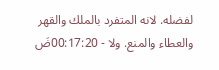لفضله. لانه المتفرد بالملك والقهر والعطاء والمنع. ولا - 00:17:20ضَ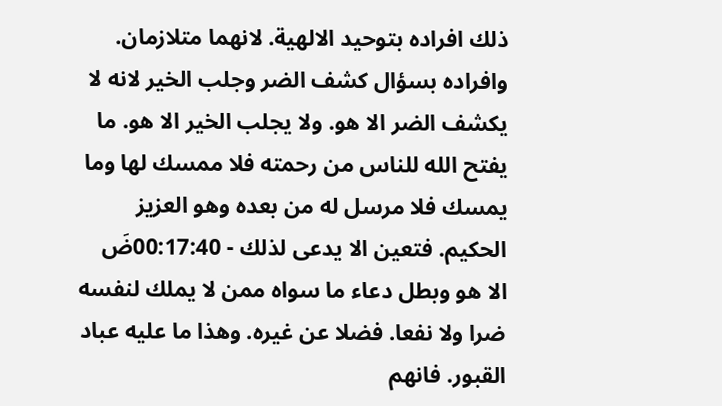ذلك افراده بتوحيد الالهية. لانهما متلازمان. وافراده بسؤال كشف الضر وجلب الخير لانه لا يكشف الضر الا هو. ولا يجلب الخير الا هو. ما يفتح الله للناس من رحمته فلا ممسك لها وما يمسك فلا مرسل له من بعده وهو العزيز الحكيم. فتعين الا يدعى لذلك - 00:17:40ضَ
الا هو وبطل دعاء ما سواه ممن لا يملك لنفسه ضرا ولا نفعا. فضلا عن غيره. وهذا ما عليه عباد القبور. فانهم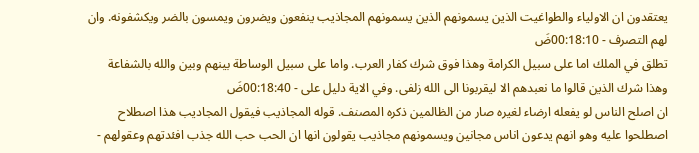يعتقدون ان الاولياء والطواغيت الذين يسمونهم الذين يسمونهم المجاذيب ينفعون ويضرون ويمسون بالضر ويكشفونه. وان لهم التصرف - 00:18:10ضَ
تطلق في الملك اما على سبيل الكرامة وهذا فوق شرك كفار العرب. واما على سبيل الوساطة بينهم وبين والله بالشفاعة وهذا شرك الذين قالوا ما نعبدهم الا ليقربونا الى الله زلفى. وفي الاية دليل على - 00:18:40ضَ
ان اصلح الناس لو يفعله ارضاء لغيره صار من الظالمين ذكره المصنف. قوله المجاذيب فيقول المجاديب هذا اصطلاح اصطلحوا عليه وهو انهم يدعون اناس مجانين ويسمونهم مجاذيب يقولون انها ان الحب حب الله جذب افئدتهم وعقولهم -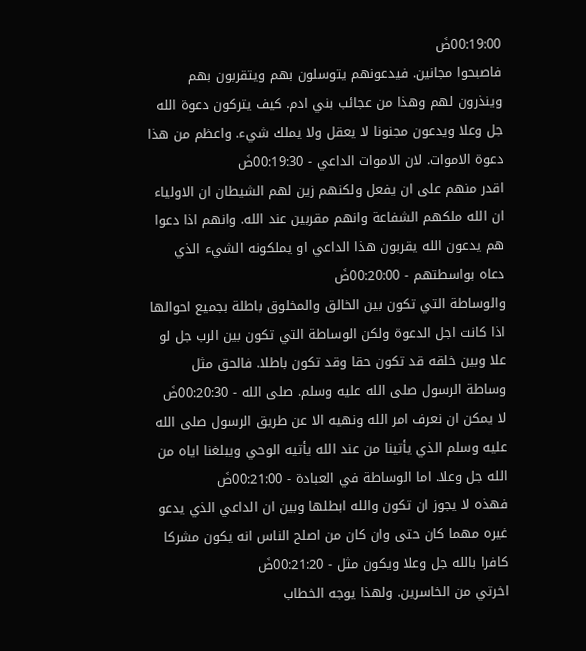00:19:00ضَ
فاصبحوا مجانين. فيدعونهم يتوسلون بهم ويتقربون بهم وينذرون لهم وهذا من عجائب بني ادم. كيف يتركون دعوة الله جل وعلا ويدعون مجنونا لا يعقل ولا يملك شيء. واعظم من هذا دعوة الاموات. لان الاموات الداعي - 00:19:30ضَ
اقدر منهم على ان يفعل ولكنهم زين لهم الشيطان ان الاولياء ان الله ملكهم الشفاعة وانهم مقربين عند الله. وانهم اذا دعوا هم يدعون الله يقربون هذا الداعي او يملكونه الشيء الذي دعاه بواسطتهم - 00:20:00ضَ
والوساطة التي تكون بين الخالق والمخلوق باطلة بجميع احوالها اذا كانت اجل الدعوة ولكن الوساطة التي تكون بين الرب جل لو علا وبين خلقه قد تكون حقا وقد تكون باطلا. فالحق مثل وساطة الرسول صلى الله عليه وسلم. صلى الله - 00:20:30ضَ
لا يمكن ان نعرف امر الله ونهيه الا عن طريق الرسول صلى الله عليه وسلم الذي يأتينا من عند الله يأتيه الوحي ويبلغنا اياه من الله جل وعلا. اما الوساطة في العبادة - 00:21:00ضَ
فهذه لا يجوز ان تكون والله ابطلها وبين ان الداعي الذي يدعو غيره مهما كان حتى وان كان من اصلح الناس انه يكون مشركا كافرا بالله جل وعلا ويكون مثل - 00:21:20ضَ
اخرتي من الخاسرين. ولهذا يوجه الخطاب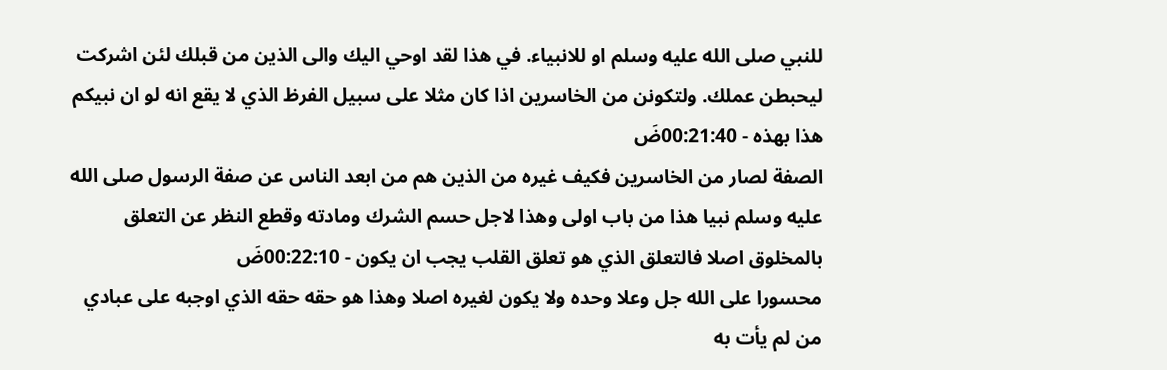للنبي صلى الله عليه وسلم او للانبياء. في هذا لقد اوحي اليك والى الذين من قبلك لئن اشركت ليحبطن عملك. ولتكونن من الخاسرين اذا كان مثلا على سبيل الفرظ الذي لا يقع انه لو ان نبيكم هذا بهذه - 00:21:40ضَ
الصفة لصار من الخاسرين فكيف غيره من الذين هم من ابعد الناس عن صفة الرسول صلى الله عليه وسلم نبيا هذا من باب اولى وهذا لاجل حسم الشرك ومادته وقطع النظر عن التعلق بالمخلوق اصلا فالتعلق الذي هو تعلق القلب يجب ان يكون - 00:22:10ضَ
محسورا على الله جل وعلا وحده ولا يكون لغيره اصلا وهذا هو حقه حقه الذي اوجبه على عبادي من لم يأت به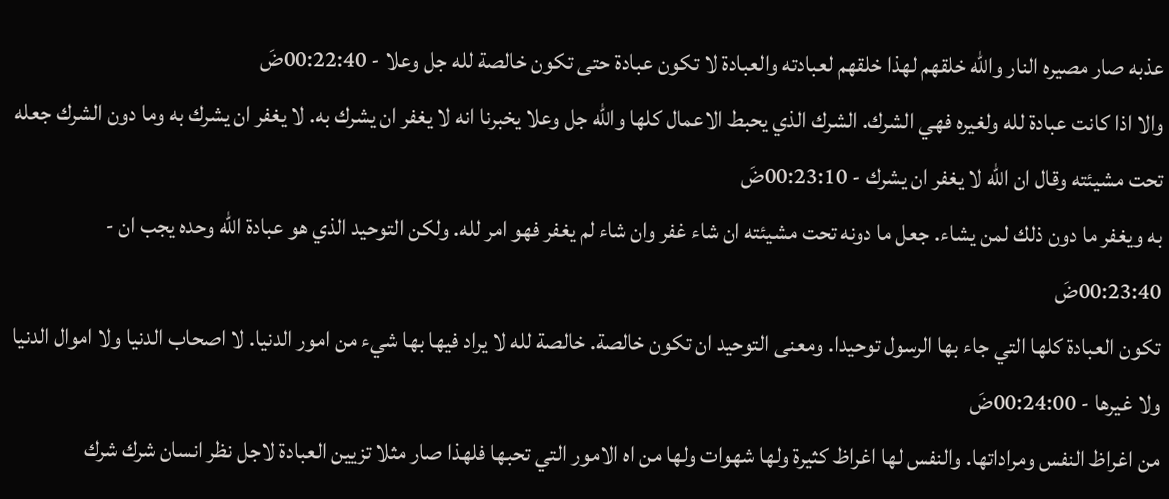عذبه صار مصيره النار والله خلقهم لهذا خلقهم لعبادته والعبادة لا تكون عبادة حتى تكون خالصة لله جل وعلا - 00:22:40ضَ
والا اذا كانت عبادة لله ولغيره فهي الشرك. الشرك الذي يحبط الاعمال كلها والله جل وعلا يخبرنا انه لا يغفر ان يشرك به. لا يغفر ان يشرك به وما دون الشرك جعله تحت مشيئته وقال ان الله لا يغفر ان يشرك - 00:23:10ضَ
به ويغفر ما دون ذلك لمن يشاء. جعل ما دونه تحت مشيئته ان شاء غفر وان شاء لم يغفر فهو امر لله. ولكن التوحيد الذي هو عبادة الله وحده يجب ان - 00:23:40ضَ
تكون العبادة كلها التي جاء بها الرسول توحيدا. ومعنى التوحيد ان تكون خالصة. خالصة لله لا يراد فيها بها شيء من امور الدنيا. لا اصحاب الدنيا ولا اموال الدنيا ولا غيرها - 00:24:00ضَ
من اغراظ النفس ومراداتها. والنفس لها اغراظ كثيرة ولها شهوات ولها من اه الامور التي تحبها فلهذا صار مثلا تزيين العبادة لاجل نظر انسان شرك شرك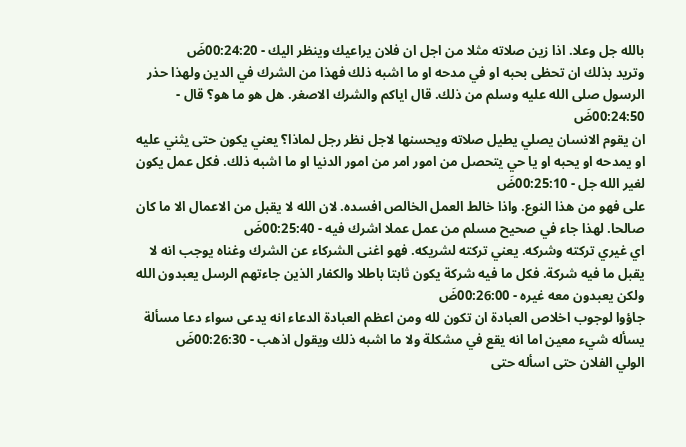بالله جل وعلا. اذا زين صلاته مثلا من اجل ان فلان يراعيك وينظر اليك - 00:24:20ضَ
وتريد بذلك ان تحظى بحبه او في مدحه او ما اشبه ذلك فهذا من الشرك في الدين ولهذا حذر الرسول صلى الله عليه وسلم من ذلك. قال اياكم والشرك الاصغر. هل هو ما هو؟ قال - 00:24:50ضَ
ان يقوم الانسان يصلي يطيل صلاته ويحسنها لاجل نظر رجل لماذا؟ يعني يكون حتى يثني عليه او يمدحه او يحبه او يا حي يتحصل من امور امر من امور الدنيا او ما اشبه ذلك. فكل عمل يكون لغير الله جل - 00:25:10ضَ
على فهو من هذا النوع. واذا خالط العمل الخالص افسده. لان الله لا يقبل من الاعمال الا ما كان صالحا. لهذا جاء في صحيح مسلم من عمل عملا اشرك فيه - 00:25:40ضَ
اي غيري تركته وشركه. يعني تركته لشريكه. فهو اغنى الشركاء عن الشرك وغناه يوجب انه لا يقبل ما فيه شركة. فكل ما فيه شركة يكون ثابتا باطلا والكفار الذين جاءتهم الرسل يعبدون الله ولكن يعبدون معه غيره - 00:26:00ضَ
جاؤوا لوجوب اخلاص العبادة ان تكون لله ومن اعظم العبادة الدعاء انه يدعى سواء دعا مسألة يسأله شيء معين اما انه يقع في مشكلة ولا ما اشبه ذلك ويقول اذهب - 00:26:30ضَ
الولي الفلان حتى اسأله حتى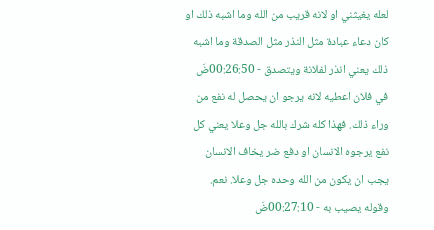لعله يغيثني او لانه قريب من الله وما اشبه ذلك او كان دعاء عبادة مثل النذر مثل الصدقة وما اشبه ذلك يعني انذر لفلانة ويتصدق - 00:26:50ضَ
في فلان اعطيه لانه يرجو ان يحصل له نفع من وراء ذلك. فهذا كله شرك بالله جل وعلا يعني كل نفع يرجوه الانسان او دفع ضر يخاف الانسان يجب ان يكون من الله وحده جل وعلا. نعم. وقوله يصيب به - 00:27:10ضَ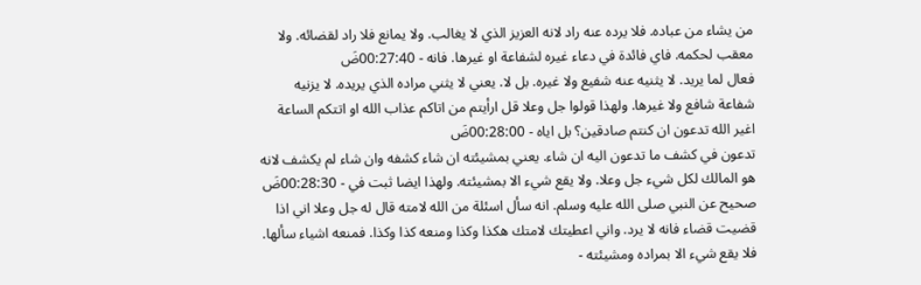من يشاء من عباده. فلا يرده عنه راد لانه العزيز الذي لا يغالب. ولا يمانع فلا راد لقضائه. ولا معقب لحكمه. فاي فائدة في دعاء غيره لشفاعة او غيرها. فانه - 00:27:40ضَ
فعال لما يريد. لا يثنيه عنه شفيع ولا غيره. بل لا. يعني لا يثني مراده الذي يريده. لا يزنيه شفاعة شافع ولا غيرها. ولهذا قولوا جل وعلا قل ارأيتم من اتاكم عذاب الله او اتتكم الساعة اغير الله تدعون ان كنتم صادقين؟ بل اياه - 00:28:00ضَ
تدعون في كشف ما تدعون اليه ان شاء. يعني بمشيئته ان شاء كشفه وان شاء لم يكشف لانه هو المالك لكل شيء جل وعلا. ولا يقع شيء الا بمشيئته. ولهذا ايضا ثبت في - 00:28:30ضَ
صحيح عن النبي صلى الله عليه وسلم. انه سأل اسئلة من الله لامته قال له جل وعلا اني اذا قضيت قضاء فانه لا يرد. واني اعطيتك لامتك هكذا وكذا ومنعه كذا وكذا. فمنعه اشياء سألها. فلا يقع شيء الا بمراده ومشيئته -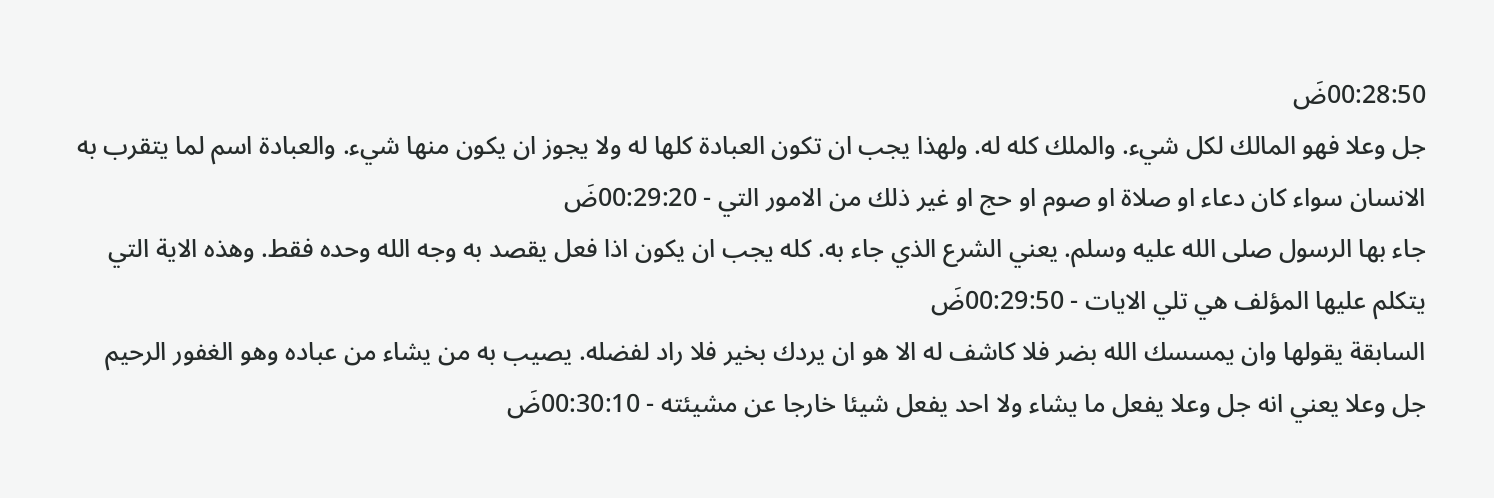00:28:50ضَ
جل وعلا فهو المالك لكل شيء. والملك كله له. ولهذا يجب ان تكون العبادة كلها له ولا يجوز ان يكون منها شيء. والعبادة اسم لما يتقرب به الانسان سواء كان دعاء او صلاة او صوم او حج او غير ذلك من الامور التي - 00:29:20ضَ
جاء بها الرسول صلى الله عليه وسلم. يعني الشرع الذي جاء به. كله يجب ان يكون اذا فعل يقصد به وجه الله وحده فقط. وهذه الاية التي يتكلم عليها المؤلف هي تلي الايات - 00:29:50ضَ
السابقة يقولها وان يمسسك الله بضر فلا كاشف له الا هو ان يردك بخير فلا راد لفضله. يصيب به من يشاء من عباده وهو الغفور الرحيم جل وعلا يعني انه جل وعلا يفعل ما يشاء ولا احد يفعل شيئا خارجا عن مشيئته - 00:30:10ضَ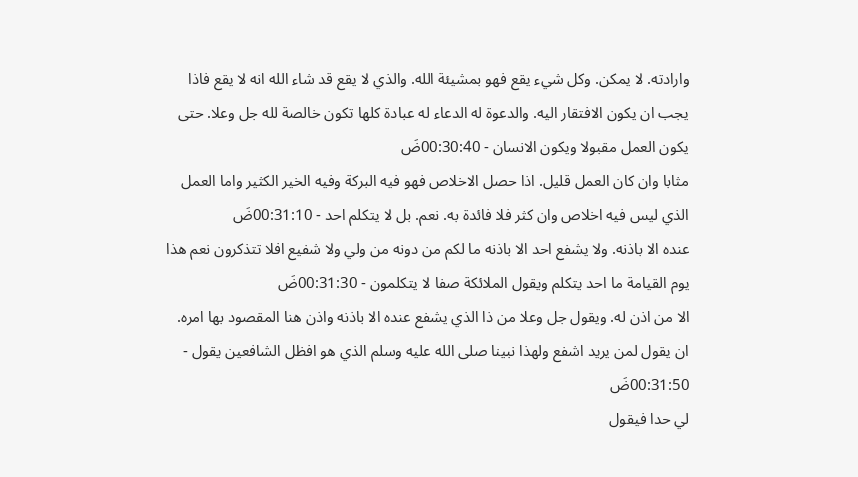وارادته. لا يمكن. وكل شيء يقع فهو بمشيئة الله. والذي لا يقع قد شاء الله انه لا يقع فاذا يجب ان يكون الافتقار اليه. والدعوة له الدعاء له عبادة كلها تكون خالصة لله جل وعلا. حتى يكون العمل مقبولا ويكون الانسان - 00:30:40ضَ
مثابا وان كان العمل قليل. اذا حصل الاخلاص فهو فيه البركة وفيه الخير الكثير واما العمل الذي ليس فيه اخلاص وان كثر فلا فائدة به. نعم. بل لا يتكلم احد - 00:31:10ضَ
عنده الا باذنه. ولا يشفع احد الا باذنه ما لكم من دونه من ولي ولا شفيع افلا تتذكرون نعم هذا يوم القيامة ما احد يتكلم ويقول الملائكة صفا لا يتكلمون - 00:31:30ضَ
الا من اذن له. ويقول جل وعلا من ذا الذي يشفع عنده الا باذنه واذن هنا المقصود بها امره. ان يقول لمن يريد اشفع ولهذا نبينا صلى الله عليه وسلم الذي هو افظل الشافعين يقول - 00:31:50ضَ
لي حدا فيقول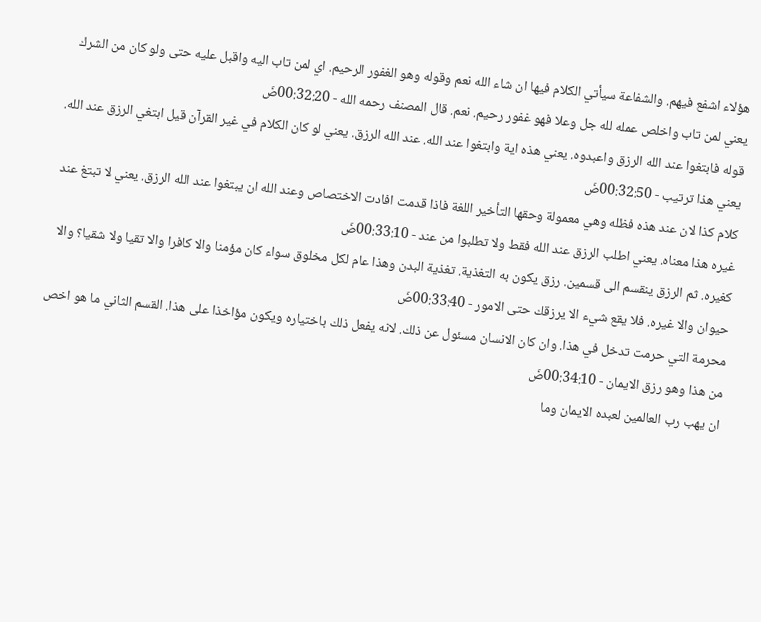هؤلاء اشفع فيهم. والشفاعة سيأتي الكلام فيها ان شاء الله نعم وقوله وهو الغفور الرحيم. اي لمن تاب اليه واقبل عليه حتى ولو كان من الشرك يعني لمن تاب واخلص عمله لله جل وعلا فهو غفور رحيم. نعم. قال المصنف رحمه الله - 00:32:20ضَ
قوله فابتغوا عند الله الرزق واعبدوه. يعني هذه اية وابتغوا عند الله. عند الله الرزق. يعني لو كان الكلام في غير القرآن قيل ابتغي الرزق عند الله. يعني هذا ترتيب - 00:32:50ضَ
كلام كذا لان عند هذه فظله وهي معمولة وحقها التأخير اللغة فاذا قدمت افادت الاختصاص وعند الله ان يبتغوا عند الله الرزق. يعني لا تبتغ عند غيره هذا معناه. يعني اطلب الرزق عند الله فقط ولا تطلبوا من عند - 00:33:10ضَ
كغيره. ثم الرزق ينقسم الى قسمين. رزق يكون به التغذية. تغذية البدن وهذا عام لكل مخلوق سواء كان مؤمنا والا كافرا والا تقيا ولا شقيا؟ والا حيوان والا غيره. فلا يقع شيء الا يرزقك حتى الامور - 00:33:40ضَ
محرمة التي حرمت تدخل في هذا. وان كان الانسان مسئول عن ذلك. لانه يفعل ذلك باختياره ويكون مؤاخذا على هذا. القسم الثاني ما هو اخص من هذا وهو رزق الايمان - 00:34:10ضَ
ان يهب رب العالمين لعبده الايمان وما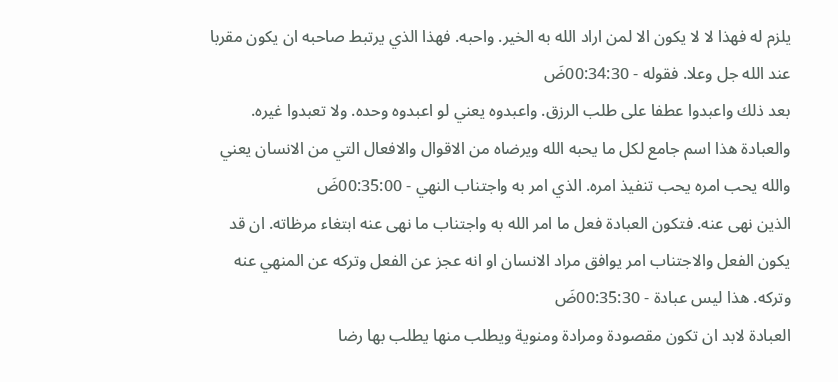يلزم له فهذا لا لا يكون الا لمن اراد الله به الخير. واحبه. فهذا الذي يرتبط صاحبه ان يكون مقربا عند الله جل وعلا. فقوله - 00:34:30ضَ
بعد ذلك واعبدوا عطفا على طلب الرزق. واعبدوه يعني لو اعبدوه وحده. ولا تعبدوا غيره. والعبادة هذا اسم جامع لكل ما يحبه الله ويرضاه من الاقوال والافعال التي من الانسان يعني والله يحب امره يحب تنفيذ امره. الذي امر به واجتناب النهي - 00:35:00ضَ
الذين نهى عنه. فتكون العبادة فعل ما امر الله به واجتناب ما نهى عنه ابتغاء مرظاته. ان قد يكون الفعل والاجتناب امر يوافق مراد الانسان او انه عجز عن الفعل وتركه عن المنهي عنه وتركه. هذا ليس عبادة - 00:35:30ضَ
العبادة لابد ان تكون مقصودة ومرادة ومنوية ويطلب منها يطلب بها رضا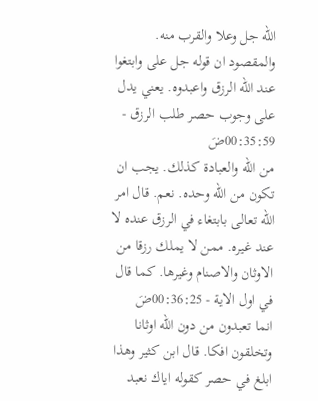الله جل وعلا والقرب منه. والمقصود ان قوله جل على وابتغوا عند الله الرزق واعبدوه. يعني يدل على وجوب حصر طلب الرزق - 00:35:59ضَ
من الله والعبادة كذلك. يجب ان تكون من الله وحده. نعم. قال امر الله تعالى بابتغاء في الرزق عنده لا عند غيره. ممن لا يملك رزقا من الاوثان والاصنام وغيرها. كما قال في اول الاية - 00:36:25ضَ
انما تعبدون من دون الله اوثانا وتخلقون افكا. قال ابن كثير وهذا ابلغ في حصر كقوله اياك نعبد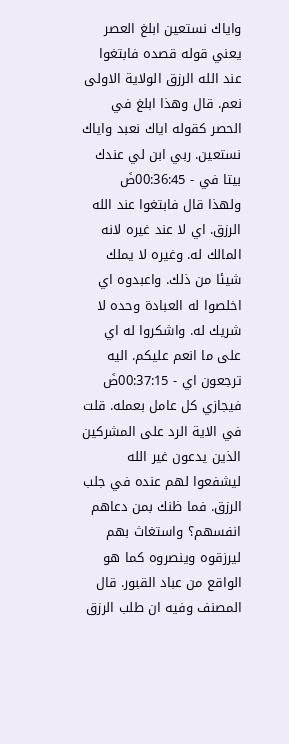واياك نستعين ابلغ العصر يعني قوله قصده فابتغوا عند الله الرزق الولاية الاولى نعم. قال وهذا ابلغ في الحصر كقوله اياك نعبد واياك نستعين. ربي ابن لي عندك بيتا في - 00:36:45ضَ
ولهذا قال فابتغوا عند الله الرزق. اي لا عند غيره لانه المالك له. وغيره لا يملك شيئا من ذلك. واعبدوه اي اخلصوا له العبادة وحده لا شريك له. واشكروا له اي على ما انعم عليكم. اليه ترجعون اي - 00:37:15ضَ
فيجازي كل عامل بعمله. قلت في الاية الرد على المشركين الذين يدعون غير الله ليشفعوا لهم عنده في جلب الرزق. فما ظنك بمن دعاهم انفسهم؟ واستغاث بهم ليرزقوه وينصروه كما هو الواقع من عباد القبور. قال المصنف وفيه ان طلب الرزق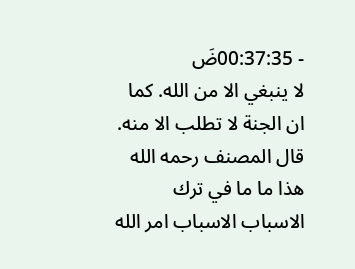- 00:37:35ضَ
لا ينبغي الا من الله. كما ان الجنة لا تطلب الا منه. قال المصنف رحمه الله هذا ما ما في ترك الاسباب الاسباب امر الله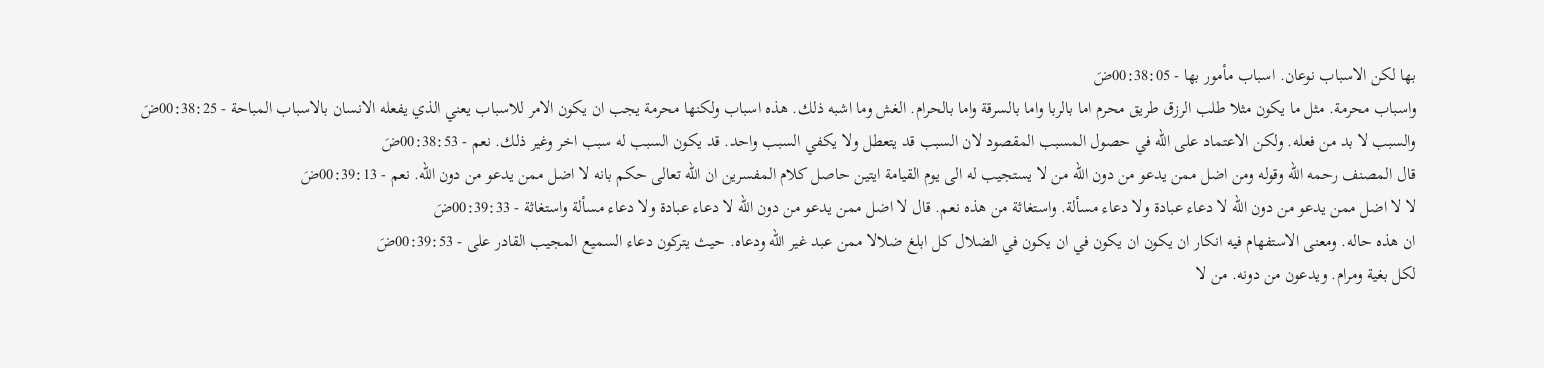بها لكن الاسباب نوعان. اسباب مأمور بها - 00:38:05ضَ
واسباب محرمة. مثل ما يكون مثلا طلب الرزق طريق محرم اما بالربا واما بالسرقة واما بالحرام. الغش وما اشبه ذلك. هذه اسباب ولكنها محرمة يجب ان يكون الامر للاسباب يعني الذي يفعله الانسان بالاسباب المباحة - 00:38:25ضَ
والسبب لا بد من فعله. ولكن الاعتماد على الله في حصول المسبب المقصود لان السبب قد يتعطل ولا يكفي السبب واحد. قد يكون السبب له سبب اخر وغير ذلك. نعم - 00:38:53ضَ
قال المصنف رحمه الله وقوله ومن اضل ممن يدعو من دون الله من لا يستجيب له الى يوم القيامة ايتين حاصل كلام المفسرين ان الله تعالى حكم بانه لا اضل ممن يدعو من دون الله. نعم - 00:39:13ضَ
لا لا اضل ممن يدعو من دون الله لا دعاء عبادة ولا دعاء مسألة. واستغاثة من هذه نعم. قال لا اضل ممن يدعو من دون الله لا دعاء عبادة ولا دعاء مسألة واستغاثة - 00:39:33ضَ
ان هذه حاله. ومعنى الاستفهام فيه انكار ان يكون ان يكون في ان يكون في الضلال كل ابلغ ضلالا ممن عبد غير الله ودعاه. حيث يتركون دعاء السميع المجيب القادر على - 00:39:53ضَ
لكل بغية ومرام. ويدعون من دونه. من لا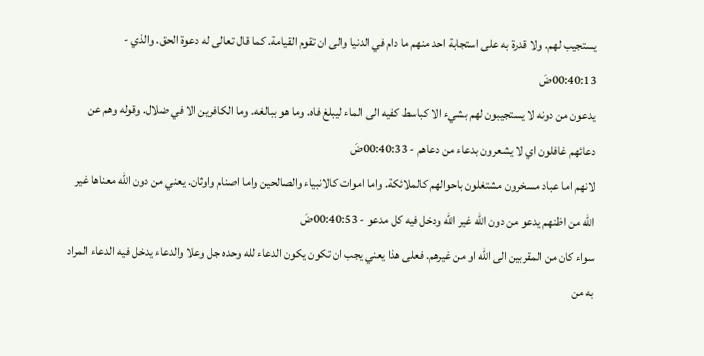يستجيب لهم. ولا قدرة به على استجابة احد منهم ما دام في الدنيا والى ان تقوم القيامة. كما قال تعالى له دعوة الحق. والذي - 00:40:13ضَ
يدعون من دونه لا يستجيبون لهم بشيء الا كباسط كفيه الى الماء ليبلغ فاه. وما هو ببالغه. وما الكافرين الا في ضلال. وقوله وهم عن دعائهم غافلون اي لا يشعرون بدعاء من دعاهم - 00:40:33ضَ
لانهم اما عباد مسخرون مشتغلون باحوالهم كالملائكة. واما اموات كالانبياء والصالحين واما اصنام واوثان. يعني من دون الله معناها غير الله من اظنهم يدعو من دون الله غير الله ودخل فيه كل مدعو - 00:40:53ضَ
سواء كان من المقربين الى الله او من غيرهم. فعلى هذا يعني يجب ان تكون يكون الدعاء لله وحده جل وعلا والدعاء يدخل فيه الدعاء المراد به من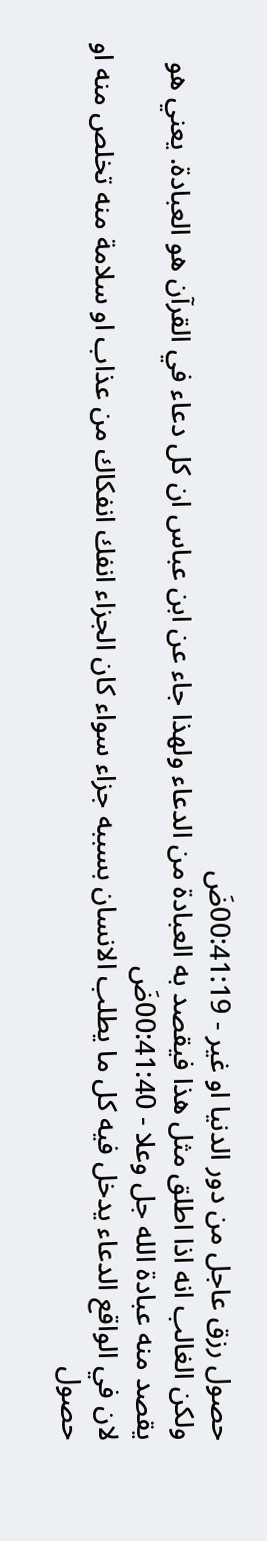حصول رزق عاجل من دور الدنيا او غير - 00:41:19ضَ
ولكن الغالب انه اذا اطلق مثل هذا فيقصد به العبادة من الدعاء ولهذا جاء عن ابن عباس ان كل دعاء في القرآن هو العبادة. يعني هو يقصد منه عبادة الله جل وعلا - 00:41:40ضَ
لان في الواقع الدعاء يدخل فيه كل ما يطلب الانسان بسببه جزاء سواء كان الجزاء انفك انفكاك من عذاب او سلامة منه تخلص منه او حصول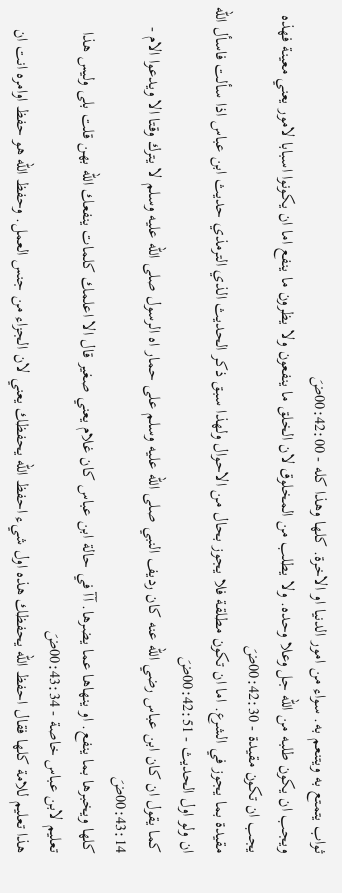ثواب يتمتع به ويتنعم به. سواء من امور الدنيا او الاخرة. كلها وهذا كله - 00:42:00ضَ
ويجب ان يكون طلبه من الله جل وعلا وحده. ولا يطلب من المخلوق لان الخلق ما ينفعون ولا يظرون ما ينفع اما ان يكونوا اسبابا لامور يعني معينة فهذه يجب ان تكون مقيدة - 00:42:30ضَ
مقيدة بما يجوز في الشرع. اما ان تكون مطلقة فلا يجوز بحال من الاحوال ولهذا سبق ذكر الحديث الذي الترمذي حديث ابن عباس اذا سألت فاسأل الله ان ولو اول الحديث - 00:42:51ضَ
كما يقول ان كان ابن عباس رضي الله عنه كان رديف النبي صلى الله عليه وسلم على حمار اه الرسول صلى الله عليه وسلم لا يترك وقتا الا ويدعوا الام - 00:43:14ضَ
كلها ويخبرها بما ينفع. او ينهاها عما يضرها. آآ في حالة ابن عباس كان غلام يعني صغير قال الا اعلمك كلمات ينفعك الله بهن قلت بلى وليس هذا تعليم لابن عباس خاصة - 00:43:34ضَ
هذا تعليم للامة كلها فقال احفظ الله يحفظك هذه اول شيء احفظ الله يحفظك يعني لان الجزاء من جنس العمل. وحفظ الله هو حفظ اوامره انت ان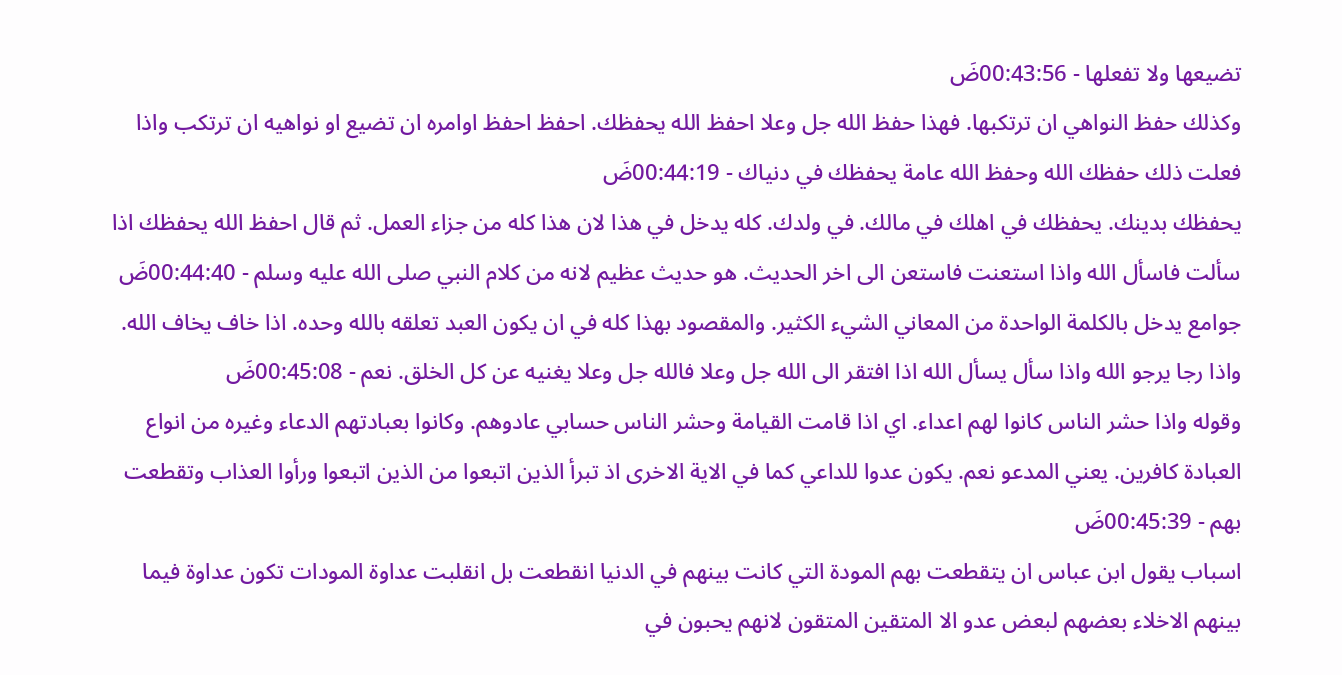تضيعها ولا تفعلها - 00:43:56ضَ
وكذلك حفظ النواهي ان ترتكبها. فهذا حفظ الله جل وعلا احفظ الله يحفظك. احفظ احفظ اوامره ان تضيع او نواهيه ان ترتكب واذا فعلت ذلك حفظك الله وحفظ الله عامة يحفظك في دنياك - 00:44:19ضَ
يحفظك بدينك. يحفظك في اهلك في مالك. في ولدك. كله يدخل في هذا لان هذا كله من جزاء العمل. ثم قال احفظ الله يحفظك اذا سألت فاسأل الله واذا استعنت فاستعن الى اخر الحديث. هو حديث عظيم لانه من كلام النبي صلى الله عليه وسلم - 00:44:40ضَ
جوامع يدخل بالكلمة الواحدة من المعاني الشيء الكثير. والمقصود بهذا كله في ان يكون العبد تعلقه بالله وحده. اذا خاف يخاف الله. واذا رجا يرجو الله واذا سأل يسأل الله اذا افتقر الى الله جل وعلا فالله جل وعلا يغنيه عن كل الخلق. نعم - 00:45:08ضَ
وقوله واذا حشر الناس كانوا لهم اعداء. اي اذا قامت القيامة وحشر الناس حسابي عادوهم. وكانوا بعبادتهم الدعاء وغيره من انواع العبادة كافرين. يعني المدعو نعم. يكون عدوا للداعي كما في الاية الاخرى اذ تبرأ الذين اتبعوا من الذين اتبعوا ورأوا العذاب وتقطعت بهم - 00:45:39ضَ
اسباب يقول ابن عباس ان يتقطعت بهم المودة التي كانت بينهم في الدنيا انقطعت بل انقلبت عداوة المودات تكون عداوة فيما بينهم الاخلاء بعضهم لبعض عدو الا المتقين المتقون لانهم يحبون في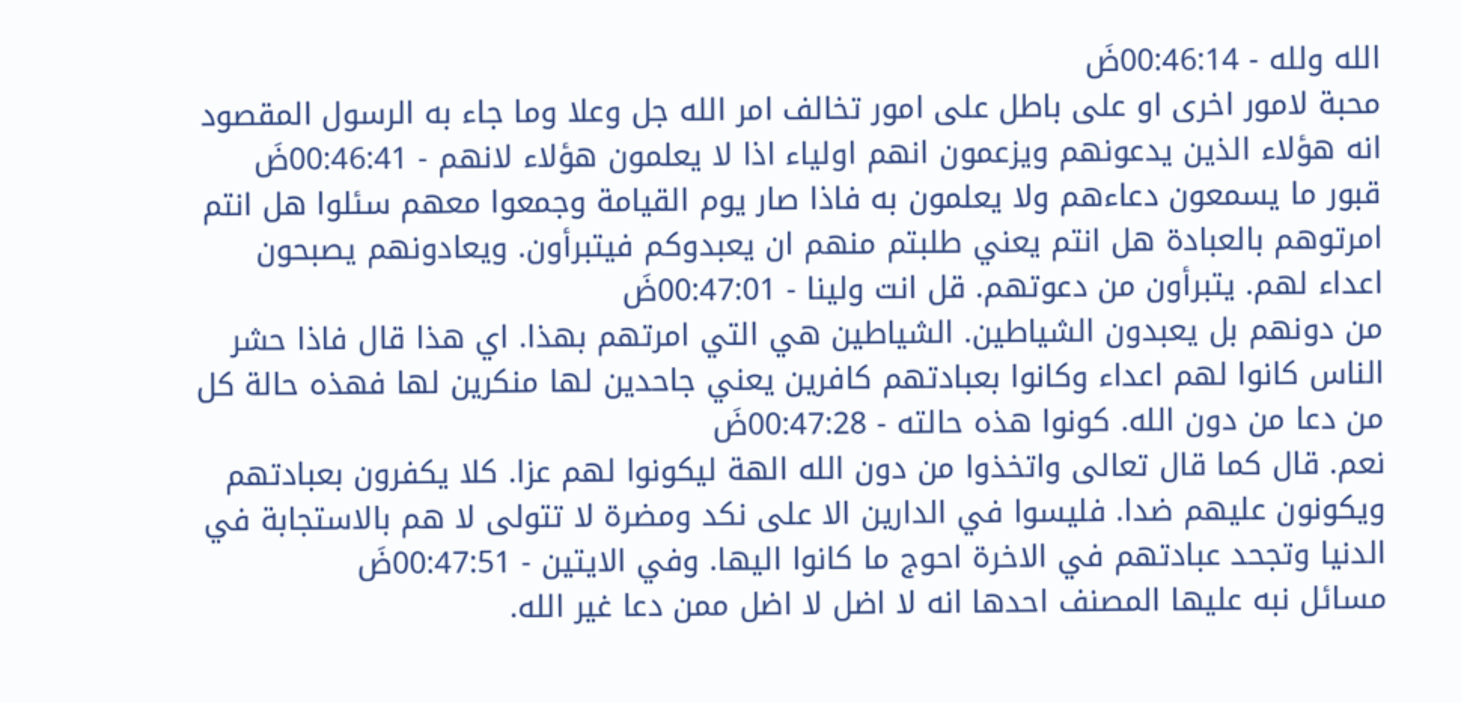الله ولله - 00:46:14ضَ
محبة لامور اخرى او على باطل على امور تخالف امر الله جل وعلا وما جاء به الرسول المقصود انه هؤلاء الذين يدعونهم ويزعمون انهم اولياء اذا لا يعلمون هؤلاء لانهم - 00:46:41ضَ
قبور ما يسمعون دعاءهم ولا يعلمون به فاذا صار يوم القيامة وجمعوا معهم سئلوا هل انتم امرتوهم بالعبادة هل انتم يعني طلبتم منهم ان يعبدوكم فيتبرأون. ويعادونهم يصبحون اعداء لهم. يتبرأون من دعوتهم. قل انت ولينا - 00:47:01ضَ
من دونهم بل يعبدون الشياطين. الشياطين هي التي امرتهم بهذا. اي هذا قال فاذا حشر الناس كانوا لهم اعداء وكانوا بعبادتهم كافرين يعني جاحدين لها منكرين لها فهذه حالة كل من دعا من دون الله. كونوا هذه حالته - 00:47:28ضَ
نعم. قال كما قال تعالى واتخذوا من دون الله الهة ليكونوا لهم عزا. كلا يكفرون بعبادتهم ويكونون عليهم ضدا. فليسوا في الدارين الا على نكد ومضرة لا تتولى لا هم بالاستجابة في الدنيا وتجحد عبادتهم في الاخرة احوج ما كانوا اليها. وفي الايتين - 00:47:51ضَ
مسائل نبه عليها المصنف احدها انه لا اضل لا اضل ممن دعا غير الله.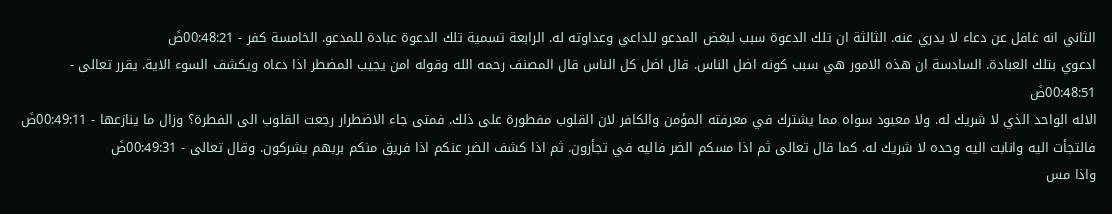الثاني انه غافل عن دعاء لا يدري عنه. الثالثة ان تلك الدعوة سبب لبغض المدعو للداعي وعداوته له. الرابعة تسمية تلك الدعوة عبادة للمدعو. الخامسة كفر - 00:48:21ضَ
ادعوي بتلك العبادة. السادسة ان هذه الامور هي سبب كونه اضل الناس. قال اضل كل الناس قال المصنف رحمه الله وقوله امن يجيب المضطر اذا دعاه ويكشف السوء الاية. يقرر تعالى - 00:48:51ضَ
الاله الواحد الذي لا شريك له. ولا معبود سواه مما يشترك في معرفته المؤمن والكافر لان القلوب مفطورة على ذلك. فمتى جاء الاضطرار رجعت القلوب الى الفطرة؟ وزال ما ينازعها - 00:49:11ضَ
فالتجأت اليه وانابت اليه وحده لا شريك له. كما قال تعالى ثم اذا مسكم الضر فاليه في تجأرون. ثم اذا كشف الضر عنكم اذا فريق منكم بربهم يشركون. وقال تعالى - 00:49:31ضَ
واذا مس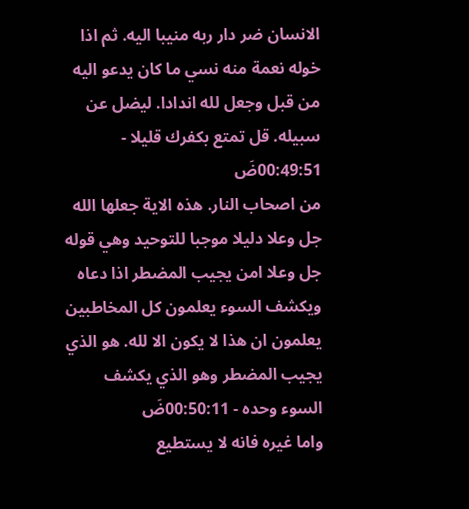الانسان ضر دار ربه منيبا اليه. ثم اذا خوله نعمة منه نسي ما كان يدعو اليه من قبل وجعل لله اندادا. ليضل عن سبيله. قل تمتع بكفرك قليلا - 00:49:51ضَ
من اصحاب النار. هذه الاية جعلها الله جل وعلا دليلا موجبا للتوحيد وهي قوله جل وعلا امن يجيب المضطر اذا دعاه ويكشف السوء يعلمون كل المخاطبين يعلمون ان هذا لا يكون الا لله. هو الذي يجيب المضطر وهو الذي يكشف السوء وحده - 00:50:11ضَ
واما غيره فانه لا يستطيع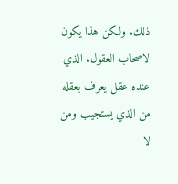ذلك. ولكن هذا يكون لاصحاب العقول. الذي عنده عقل يعرف بعقله من الذي يستجيب ومن لا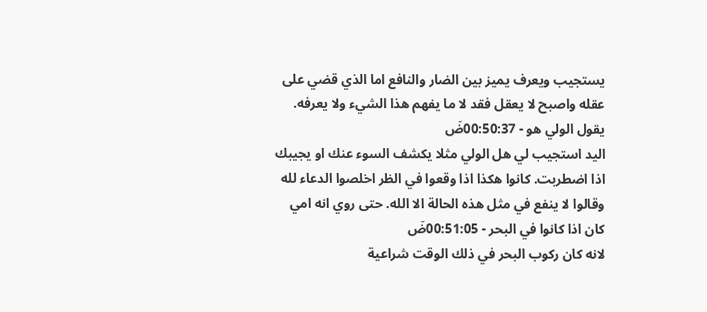يستجيب ويعرف يميز بين الضار والنافع اما الذي قضي على عقله واصبح لا يعقل فقد لا ما يفهم هذا الشيء ولا يعرفه. يقول الولي هو - 00:50:37ضَ
اليد استجيب لي هل الولي مثلا يكشف السوء عنك او يجيبك اذا اضطربت. كانوا هكذا اذا وقعوا في الظر اخلصوا الدعاء لله وقالوا لا ينفع في مثل هذه الحالة الا الله. حتى روي انه امي كان اذا كانوا في البحر - 00:51:05ضَ
لانه كان ركوب البحر في ذلك الوقت شراعية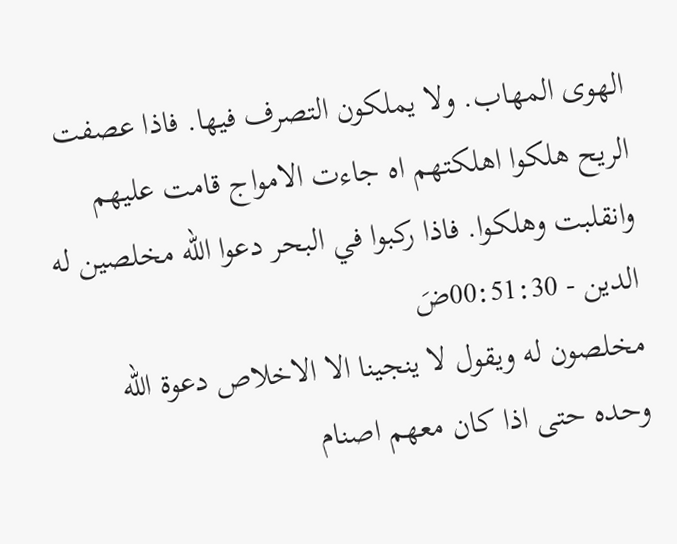الهوى المهاب. ولا يملكون التصرف فيها. فاذا عصفت الريح هلكوا اهلكتهم اه جاءت الامواج قامت عليهم وانقلبت وهلكوا. فاذا ركبوا في البحر دعوا الله مخلصين له الدين - 00:51:30ضَ
مخلصون له ويقول لا ينجينا الا الاخلاص دعوة الله وحده حتى اذا كان معهم اصنام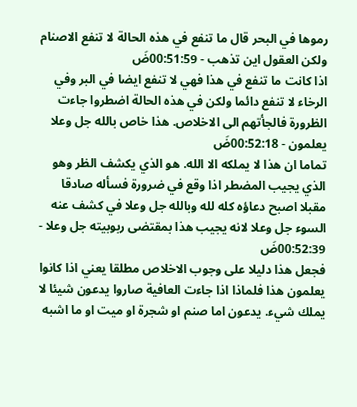رموها في البحر قال ما تنفع في هذه الحالة لا تنفع الاصنام ولكن العقول اين تذهب - 00:51:59ضَ
اذا كانت ما تنفع في هذا فهي لا تنفع ايضا في البر وفي الرخاء لا تنفع دائما ولكن في هذه الحالة اضطروا جاءت الظرورة فالجأتهم الى الاخلاص. هذا خاص بالله جل وعلا يعلمون - 00:52:18ضَ
تماما ان هذا لا يملكه الا الله. هو الذي يكشف الظر وهو الذي يجيب المضطر اذا وقع في ضرورة فسأله صادقا مقبلا اصبح دعاؤه كله لله وبالله جل وعلا في كشف عنه السوء جل وعلا لانه يجيب هذا بمقتضى ربوبيته جل وعلا - 00:52:39ضَ
فجعل هذا دليلا على وجوب الاخلاص مطلقا يعني اذا كانوا يعلمون هذا فلماذا اذا جاءت العافية صاروا يدعون شيئا لا يملك شيء. يدعون اما صنم او شجرة او ميت او ما اشبه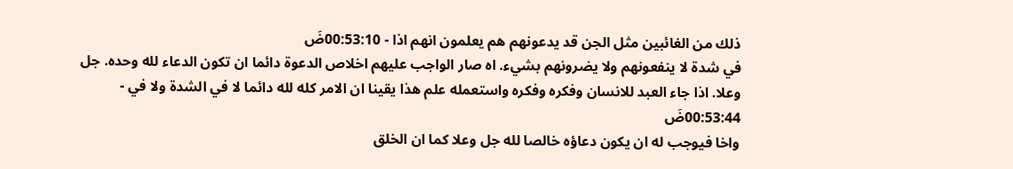ذلك من الغائبين مثل الجن قد يدعونهم هم يعلمون انهم اذا - 00:53:10ضَ
في شدة لا ينفعونهم ولا يضرونهم بشيء. اه صار الواجب عليهم اخلاص الدعوة دائما ان تكون الدعاء لله وحده. جل وعلا. اذا جاء العبد للانسان وفكره وفكره واستعمله علم هذا يقينا ان الامر كله لله دائما لا في الشدة ولا في - 00:53:44ضَ
واخا فيوجب له ان يكون دعاؤه خالصا لله جل وعلا كما ان الخلق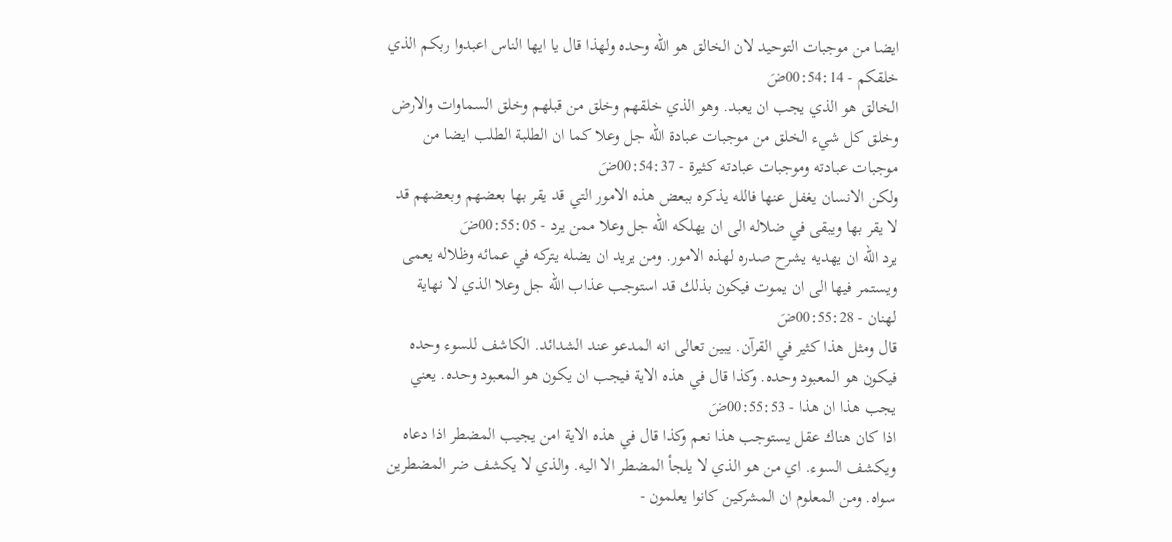ايضا من موجبات التوحيد لان الخالق هو الله وحده ولهذا قال يا ايها الناس اعبدوا ربكم الذي خلقكم - 00:54:14ضَ
الخالق هو الذي يجب ان يعبد. وهو الذي خلقهم وخلق من قبلهم وخلق السماوات والارض وخلق كل شيء الخلق من موجبات عبادة الله جل وعلا كما ان الطلبة الطلب ايضا من موجبات عبادته وموجبات عبادته كثيرة - 00:54:37ضَ
ولكن الانسان يغفل عنها فالله يذكره ببعض هذه الامور التي قد يقر بها بعضهم وبعضهم قد لا يقر بها ويبقى في ضلاله الى ان يهلكه الله جل وعلا ممن يرد - 00:55:05ضَ
يرد الله ان يهديه يشرح صدره لهذه الامور. ومن يريد ان يضله يتركه في عمائه وظلاله يعمى ويستمر فيها الى ان يموت فيكون بذلك قد استوجب عذاب الله جل وعلا الذي لا نهاية لهنان - 00:55:28ضَ
قال ومثل هذا كثير في القرآن. يبين تعالى انه المدعو عند الشدائد. الكاشف للسوء وحده فيكون هو المعبود وحده. وكذا قال في هذه الاية فيجب ان يكون هو المعبود وحده. يعني يجب هذا ان هذا - 00:55:53ضَ
اذا كان هناك عقل يستوجب هذا نعم وكذا قال في هذه الاية امن يجيب المضطر اذا دعاه ويكشف السوء. اي من هو الذي لا يلجأ المضطر الا اليه. والذي لا يكشف ضر المضطرين سواه. ومن المعلوم ان المشركين كانوا يعلمون -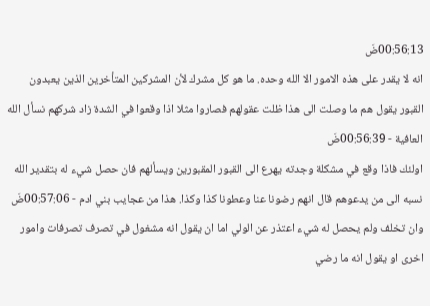00:56:13ضَ
انه لا يقدر على هذه الامور الا الله وحده. ما هو كل مشرك لأن المشركين المتأخرين الذين يعبدون القبور يقول هم ما وصلت الى هذا ظلت عقولهم فصاروا مثلا اذا وقعوا في الشدة زاد شركهم نسأل الله العافية - 00:56:39ضَ
اولئك فاذا وقع في مشكلة وجدته يهرع الى القبور المقبورين ويسألهم فان حصل شيء له بتقدير الله نسبه الى من يدعوهم قال انهم رضونا عنا وعطونا كذا وكذا. هذا من عجايب بني ادم - 00:57:06ضَ
وان تخلف ولم يحصل له شيء اعتذر عن الولي اما ان يقول انه مشغول في تصرف تصرفات وامور اخرى او يقول انه ما رضي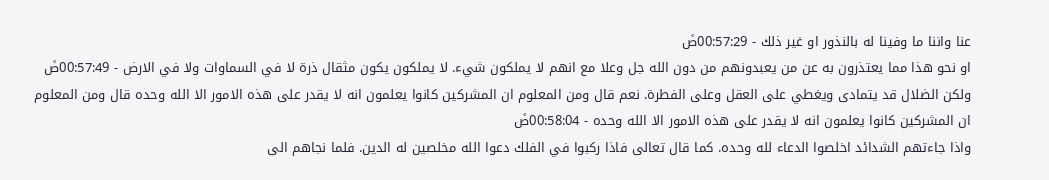عنا واننا ما وفينا له بالنذور او غير ذلك - 00:57:29ضَ
او نحو هذا مما يعتذرون به عن من يعبدونهم من دون الله جل وعلا مع انهم لا يملكون شيء. لا يملكون يكون مثقال ذرة لا في السماوات ولا في الارض - 00:57:49ضَ
ولكن الضلال قد يتمادى ويغطي على العقل وعلى الفطرة. نعم قال ومن المعلوم ان المشركين كانوا يعلمون انه لا يقدر على هذه الامور الا الله وحده قال ومن المعلوم ان المشركين كانوا يعلمون انه لا يقدر على هذه الامور الا الله وحده - 00:58:04ضَ
واذا جاءتهم الشدائد اخلصوا الدعاء لله وحده. كما قال تعالى فاذا ركبوا في الفلك دعوا الله مخلصين له الدين. فلما نجاهم الى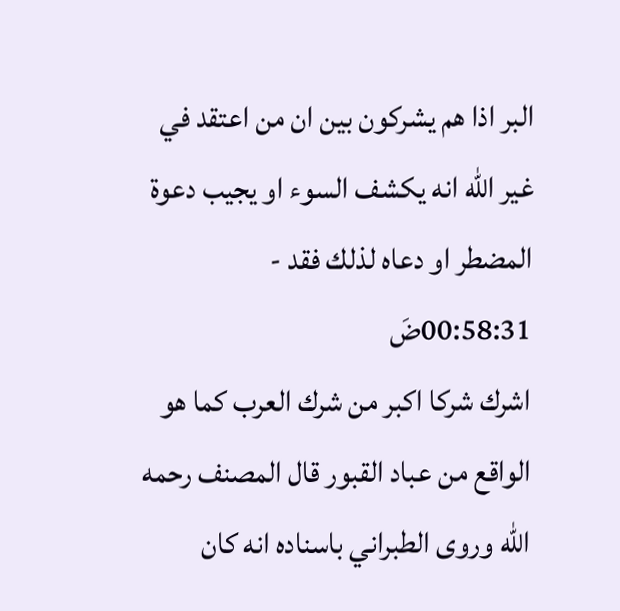البر اذا هم يشركون بين ان من اعتقد في غير الله انه يكشف السوء او يجيب دعوة المضطر او دعاه لذلك فقد - 00:58:31ضَ
اشرك شركا اكبر من شرك العرب كما هو الواقع من عباد القبور قال المصنف رحمه الله وروى الطبراني باسناده انه كان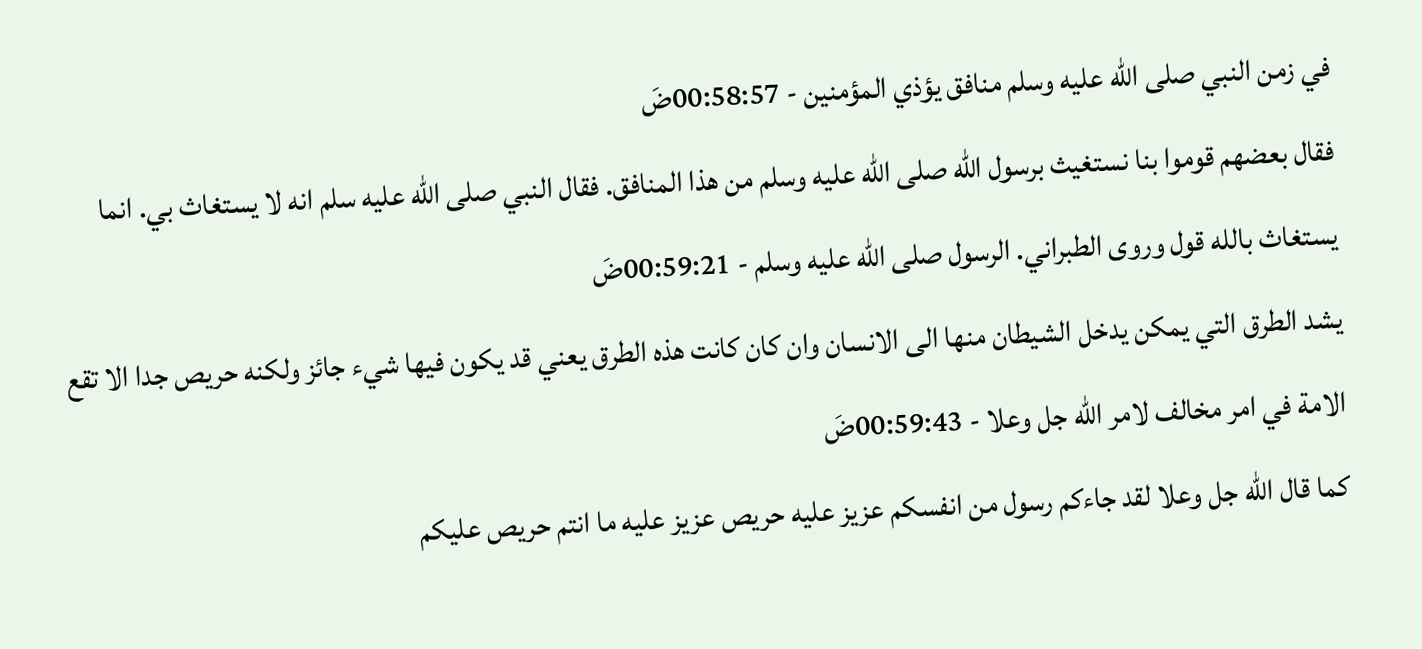في زمن النبي صلى الله عليه وسلم منافق يؤذي المؤمنين - 00:58:57ضَ
فقال بعضهم قوموا بنا نستغيث برسول الله صلى الله عليه وسلم من هذا المنافق. فقال النبي صلى الله عليه سلم انه لا يستغاث بي. انما يستغاث بالله قول وروى الطبراني. الرسول صلى الله عليه وسلم - 00:59:21ضَ
يشد الطرق التي يمكن يدخل الشيطان منها الى الانسان وان كان كانت هذه الطرق يعني قد يكون فيها شيء جائز ولكنه حريص جدا الا تقع الامة في امر مخالف لامر الله جل وعلا - 00:59:43ضَ
كما قال الله جل وعلا لقد جاءكم رسول من انفسكم عزيز عليه حريص عزيز عليه ما انتم حريص عليكم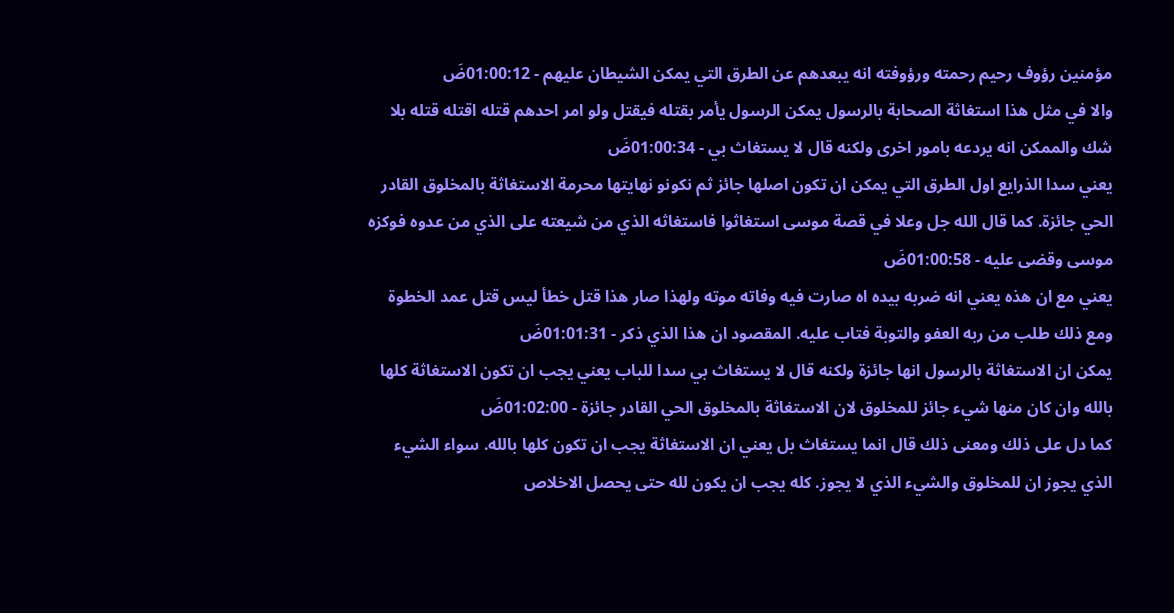مؤمنين رؤوف رحيم رحمته ورؤوفته انه يبعدهم عن الطرق التي يمكن الشيطان عليهم - 01:00:12ضَ
والا في مثل هذا استغاثة الصحابة بالرسول يمكن الرسول يأمر بقتله فيقتل ولو امر احدهم قتله اقتله قتله بلا شك والممكن انه يردعه بامور اخرى ولكنه قال لا يستغاث بي - 01:00:34ضَ
يعني سدا الذرايع اول الطرق التي يمكن ان تكون اصلها جائز ثم نكونو نهايتها محرمة الاستغاثة بالمخلوق القادر الحي جائزة. كما قال الله جل وعلا في قصة موسى استغاثوا فاستغاثه الذي من شيعته على الذي من عدوه فوكزه موسى وقضى عليه - 01:00:58ضَ
يعني مع ان هذه يعني انه ضربه بيده اه صارت فيه وفاته موته ولهذا صار هذا قتل خطأ ليس قتل عمد الخطوة ومع ذلك طلب من ربه العفو والتوبة فتاب عليه. المقصود ان هذا الذي ذكر - 01:01:31ضَ
يمكن ان الاستغاثة بالرسول انها جائزة ولكنه قال لا يستغاث بي سدا للباب يعني يجب ان تكون الاستغاثة كلها بالله وان كان منها شيء جائز للمخلوق لان الاستغاثة بالمخلوق الحي القادر جائزة - 01:02:00ضَ
كما دل على ذلك ومعنى ذلك قال انما يستغاث بل يعني ان الاستغاثة يجب ان تكون كلها بالله. سواء الشيء الذي يجوز ان للمخلوق والشيء الذي لا يجوز. كله يجب ان يكون لله حتى يحصل الاخلاص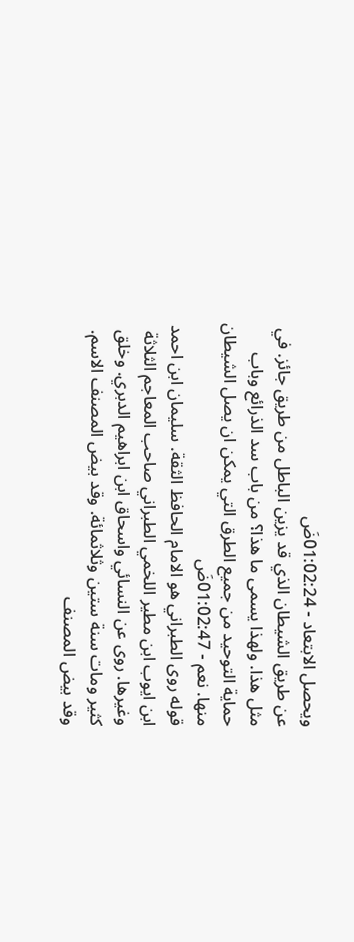ويحصل الابتعاد - 01:02:24ضَ
عن طريق الشيطان الذي قد يزين الباطل من طريق جائز. في مثل هذا. ولهذا يسمى ما هذا؟ من باب سد الذرائع وباب حماية التوحيد من جميع الطرق التي يمكن ان يصل الشيطان منها. نعم - 01:02:47ضَ
قوله روى الطبراني هو الامام الحافظ الثقة. سليمان ابن احمد ابن ايوب ابن مطير اللخمي الطبراني صاحب المعاجم الثلاثة وغيرها. روى عن النسائي واسحاق ابن ابراهيم الدبري. وخلق كثير ومات سنة ستين وثلاثمائة. وقد بيض المصنف الاسم. وقد بيض المصنف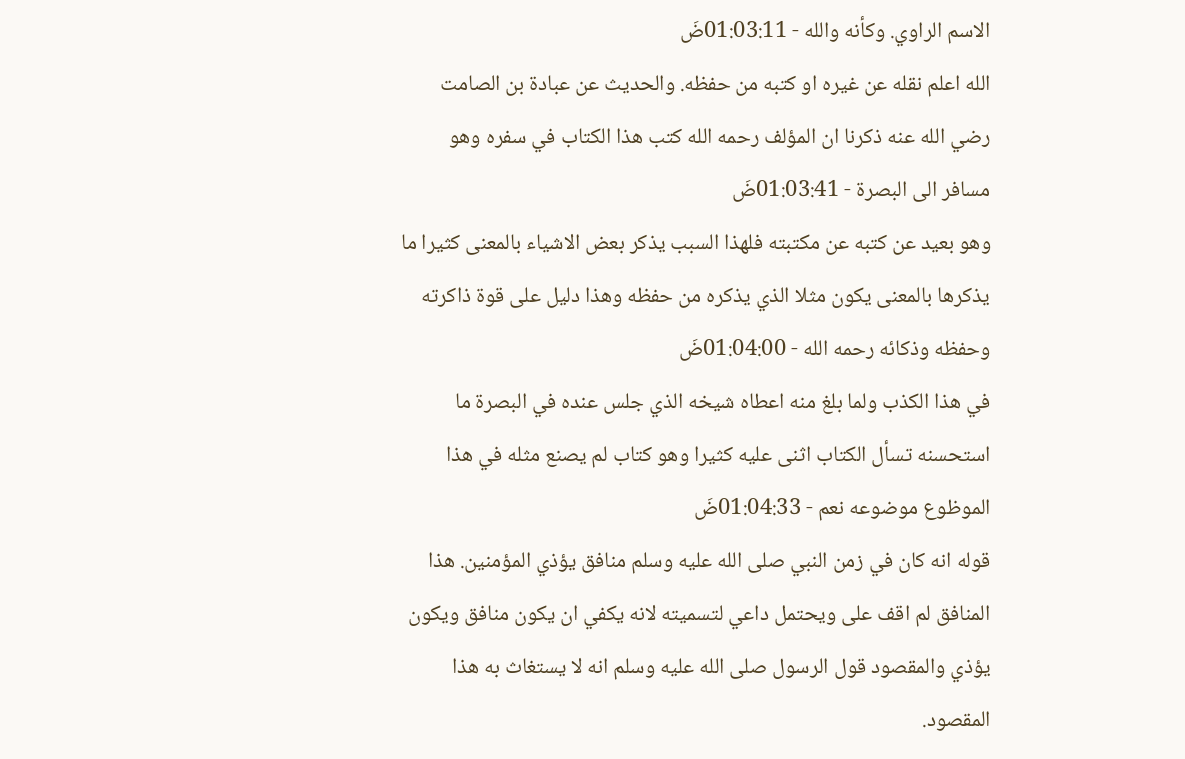الاسم الراوي. وكأنه والله - 01:03:11ضَ
الله اعلم نقله عن غيره او كتبه من حفظه. والحديث عن عبادة بن الصامت رضي الله عنه ذكرنا ان المؤلف رحمه الله كتب هذا الكتاب في سفره وهو مسافر الى البصرة - 01:03:41ضَ
وهو بعيد عن كتبه عن مكتبته فلهذا السبب يذكر بعض الاشياء بالمعنى كثيرا ما يذكرها بالمعنى يكون مثلا الذي يذكره من حفظه وهذا دليل على قوة ذاكرته وحفظه وذكائه رحمه الله - 01:04:00ضَ
في هذا الكذب ولما بلغ منه اعطاه شيخه الذي جلس عنده في البصرة ما استحسنه تسأل الكتاب اثنى عليه كثيرا وهو كتاب لم يصنع مثله في هذا الموظوع موضوعه نعم - 01:04:33ضَ
قوله انه كان في زمن النبي صلى الله عليه وسلم منافق يؤذي المؤمنين. هذا المنافق لم اقف على ويحتمل داعي لتسميته لانه يكفي ان يكون منافق ويكون يؤذي والمقصود قول الرسول صلى الله عليه وسلم انه لا يستغاث به هذا المقصود.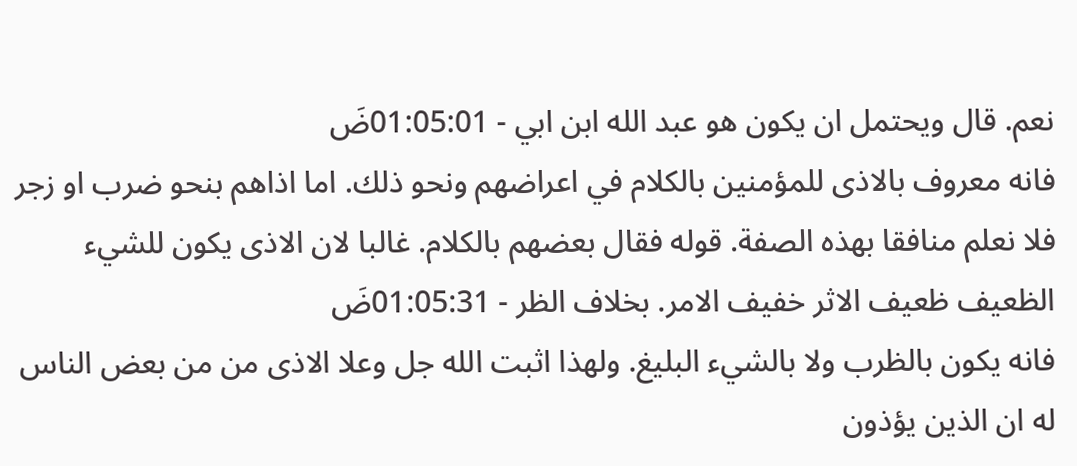نعم. قال ويحتمل ان يكون هو عبد الله ابن ابي - 01:05:01ضَ
فانه معروف بالاذى للمؤمنين بالكلام في اعراضهم ونحو ذلك. اما اذاهم بنحو ضرب او زجر فلا نعلم منافقا بهذه الصفة. قوله فقال بعضهم بالكلام. غالبا لان الاذى يكون للشيء الظعيف ظعيف الاثر خفيف الامر. بخلاف الظر - 01:05:31ضَ
فانه يكون بالظرب ولا بالشيء البليغ. ولهذا اثبت الله جل وعلا الاذى من من بعض الناس له ان الذين يؤذون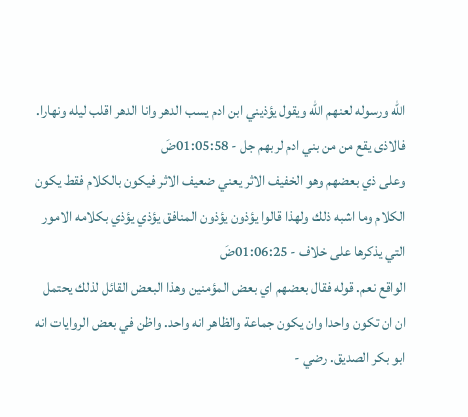الله ورسوله لعنهم الله ويقول يؤذيني ابن ادم يسب الدهر وانا الدهر اقلب ليله ونهارا. فالاذى يقع من من بني ادم لربهم جل - 01:05:58ضَ
وعلى ذي بعضهم وهو الخفيف الاثر يعني ضعيف الاثر فيكون بالكلام فقط يكون الكلام وما اشبه ذلك ولهذا قالوا يؤذون يؤذون المنافق يؤذي يؤذي بكلامه الامور التي يذكرها على خلاف - 01:06:25ضَ
الواقع نعم. قوله فقال بعضهم اي بعض المؤمنين وهذا البعض القائل لذلك يحتمل ان ان تكون واحدا وان يكون جماعة والظاهر انه واحد. واظن في بعض الروايات انه ابو بكر الصديق. رضي -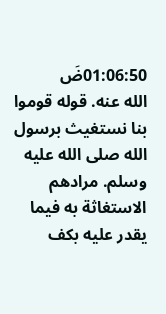01:06:50ضَ
الله عنه. قوله قوموا بنا نستغيث برسول الله صلى الله عليه وسلم. مرادهم الاستغاثة به فيما يقدر عليه بكف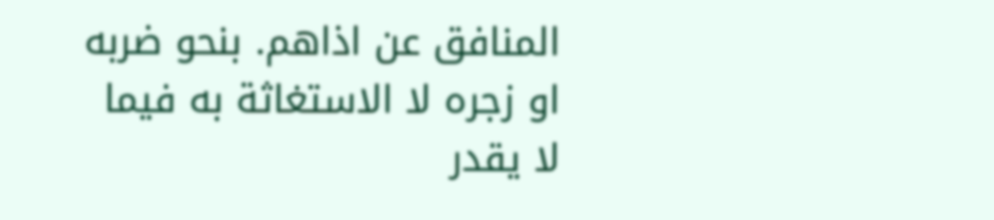المنافق عن اذاهم. بنحو ضربه او زجره لا الاستغاثة به فيما لا يقدر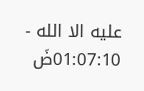عليه الا الله - 01:07:10ضَ